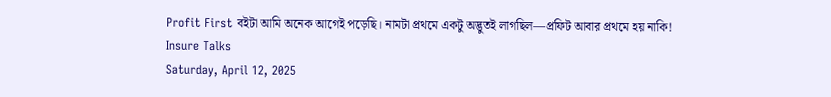Profit First বইটা আমি অনেক আগেই পড়েছি। নামটা প্রথমে একটু অদ্ভুতই লাগছিল—প্রফিট আবার প্রথমে হয় নাকি!
Insure Talks
Saturday, April 12, 2025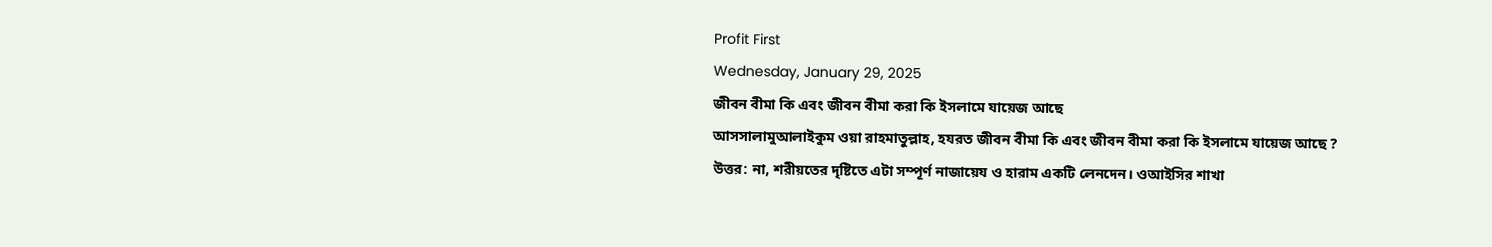Profit First
Wednesday, January 29, 2025
জীবন বীমা কি এবং জীবন বীমা করা কি ইসলামে যায়েজ আছে
আসসালামুআলাইকুম ওয়া রাহমাতুল্লাহ, হযরত জীবন বীমা কি এবং জীবন বীমা করা কি ইসলামে যায়েজ আছে ?
উত্তর: না, শরীয়তের দৃষ্টিতে এটা সম্পূর্ণ নাজায়েয ও হারাম একটি লেনদেন। ওআইসির শাখা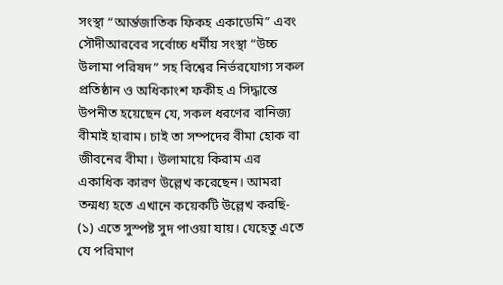সংস্থা “আর্ন্তজাতিক ফিকহ একাডেমি” এবং সৌদীআরবের সর্বোচ্চ ধর্মীয় সংস্থা “উচ্চ উলামা পরিষদ” সহ বিশ্বের নির্ভরযোগ্য সকল প্রতিষ্ঠান ও অধিকাংশ ফকীহ এ সিদ্ধান্তে উপনীত হয়েছেন যে, সকল ধরণের বানিজ্য বীমাই হারাম। চাই তা সম্পদের বীমা হোক বা জীবনের বীমা। উলামায়ে কিরাম এর একাধিক কারণ উল্লেখ করেছেন। আমরা তন্মধ্য হতে এখানে কয়েকটি উল্লেখ করছি-
(১) এতে সুস্পষ্ট সুদ পাওয়া যায়। যেহেতু এতে যে পরিমাণ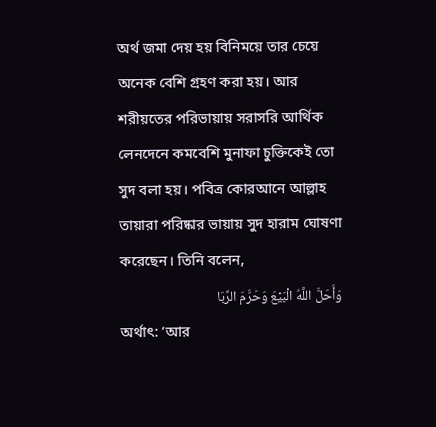অর্থ জমা দেয় হয় বিনিময়ে তার চেয়ে অনেক বেশি গ্রহণ করা হয়। আর শরীয়তের পরিভায়ায় সরাসরি আর্থিক লেনদেনে কমবেশি মুনাফা চুক্তিকেই তো সুদ বলা হয়। পবিত্র কোরআনে আল্লাহ তায়ারা পরিষ্কার ভায়ায় সুদ হারাম ঘোষণা করেছেন। তিনি বলেন,
وَأَحَلَّ اللَّهُ الْبَيْعَ وَحَرَّمَ الرِّبَا
অর্থাৎ: ‘আর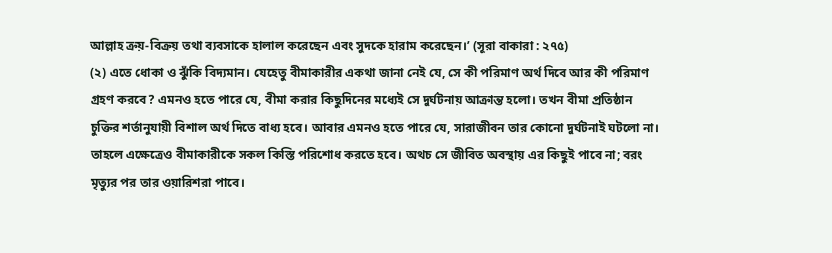আল্লাহ ক্রয়-বিক্রয় তথা ব্যবসাকে হালাল করেছেন এবং সুদকে হারাম করেছেন।’ (সূরা বাকারা : ২৭৫)
(২) এতে ধোকা ও ঝুঁকি বিদ্যমান। যেহেতু বীমাকারীর একথা জানা নেই যে, সে কী পরিমাণ অর্থ দিবে আর কী পরিমাণ গ্রহণ করবে? এমনও হতে পারে যে, বীমা করার কিছুদিনের মধ্যেই সে দুর্ঘটনায় আক্রান্ত হলো। তখন বীমা প্রতিষ্ঠান চুক্তির শর্তানুযায়ী বিশাল অর্থ দিতে বাধ্য হবে। আবার এমনও হতে পারে যে, সারাজীবন তার কোনো দুর্ঘটনাই ঘটলো না। তাহলে এক্ষেত্রেও বীমাকারীকে সকল কিস্তি পরিশোধ করতে হবে। অথচ সে জীবিত অবস্থায় এর কিছুই পাবে না; বরং মৃত্যুর পর তার ওয়ারিশরা পাবে।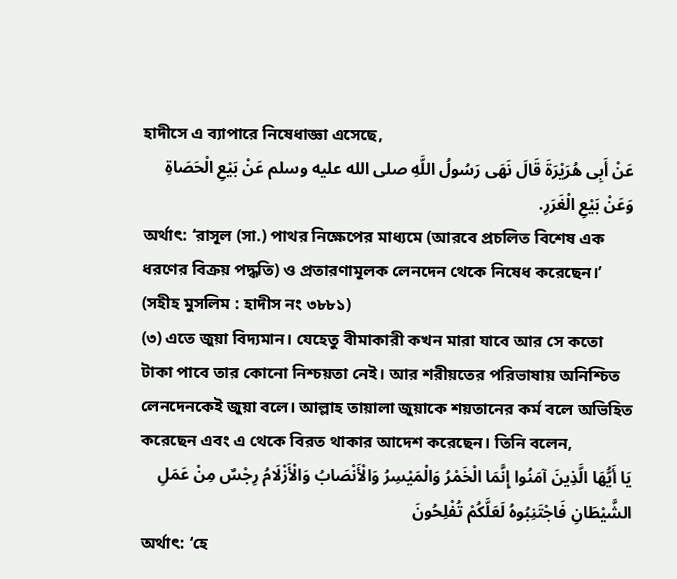হাদীসে এ ব্যাপারে নিষেধাজ্ঞা এসেছে,
عَنْ أَبِى هُرَيْرَةَ قَالَ نَهَى رَسُولُ اللَّهِ صلى الله عليه وسلم عَنْ بَيْعِ الْحَصَاةِ وَعَنْ بَيْعِ الْغَرَرِ.
অর্থাৎ: ‘রাসূল (সা.) পাথর নিক্ষেপের মাধ্যমে (আরবে প্রচলিত বিশেষ এক ধরণের বিক্রয় পদ্ধতি) ও প্রতারণামূলক লেনদেন থেকে নিষেধ করেছেন।’ (সহীহ মুসলিম : হাদীস নং ৩৮৮১)
(৩) এতে জুয়া বিদ্যমান। যেহেতু বীমাকারী কখন মারা যাবে আর সে কতো টাকা পাবে তার কোনো নিশ্চয়তা নেই। আর শরীয়তের পরিভাষায় অনিশ্চিত লেনদেনকেই জুয়া বলে। আল্লাহ তায়ালা জুয়াকে শয়তানের কর্ম বলে অভিহিত করেছেন এবং এ থেকে বিরত থাকার আদেশ করেছেন। তিনি বলেন,
يَا أَيُّهَا الَّذِينَ آمَنُوا إِنَّمَا الْخَمْرُ وَالْمَيْسِرُ وَالْأَنْصَابُ وَالْأَزْلَامُ رِجْسٌ مِنْ عَمَلِ الشَّيْطَانِ فَاجْتَنِبُوهُ لَعَلَّكُمْ تُفْلِحُونَ
অর্থাৎ: ‘হে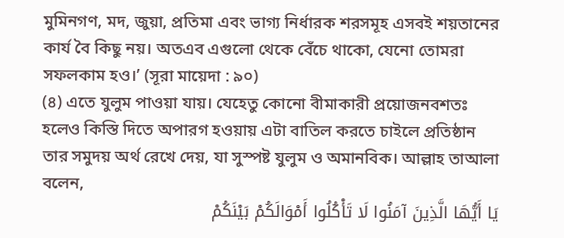মুমিনগণ, মদ, জুয়া, প্রতিমা এবং ভাগ্য নির্ধারক শরসমূহ এসবই শয়তানের কার্য বৈ কিছু নয়। অতএব এগুলো থেকে বেঁচে থাকো, যেনো তোমরা সফলকাম হও।’ (সূরা মায়েদা : ৯০)
(৪) এতে যুলুম পাওয়া যায়। যেহেতু কোনো বীমাকারী প্রয়োজনবশতঃ হলেও কিস্তি দিতে অপারগ হওয়ায় এটা বাতিল করতে চাইলে প্রতিষ্ঠান তার সমুদয় অর্থ রেখে দেয়, যা সুস্পষ্ট যুলুম ও অমানবিক। আল্লাহ তাআলা বলেন,
يَا أَيُّهَا الَّذِينَ آمَنُوا لَا تَأْكُلُوا أَمْوَالَكُمْ بَيْنَكُمْ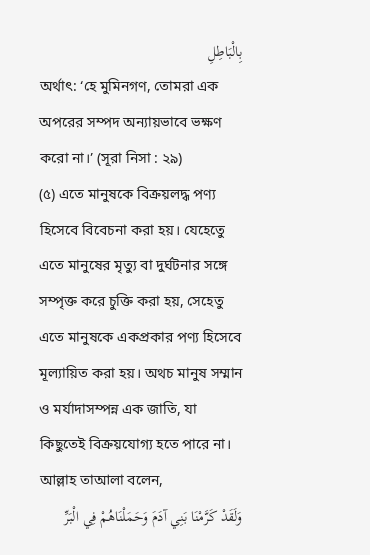بِالْبَاطِلِ
অর্থাৎ: ‘হে মুমিনগণ, তোমরা এক অপরের সম্পদ অন্যায়ভাবে ভক্ষণ করো না।’ (সূরা নিসা : ২৯)
(৫) এতে মানুষকে বিক্রয়লদ্ধ পণ্য হিসেবে বিবেচনা করা হয়। যেহেতেু এতে মানুষের মৃত্যু বা দুর্ঘটনার সঙ্গে সম্পৃক্ত করে চুক্তি করা হয়, সেহেতু এতে মানুষকে একপ্রকার পণ্য হিসেবে মূল্যায়িত করা হয়। অথচ মানুষ সম্মান ও মর্যাদাসম্পন্ন এক জাতি, যা কিছুতেই বিক্রয়যোগ্য হতে পারে না। আল্লাহ তাআলা বলেন,
وَلَقَدْ كَرَّمْنَا بَنِي آدَمَ وَحَمَلْنَاهُمْ فِي الْبَرِّ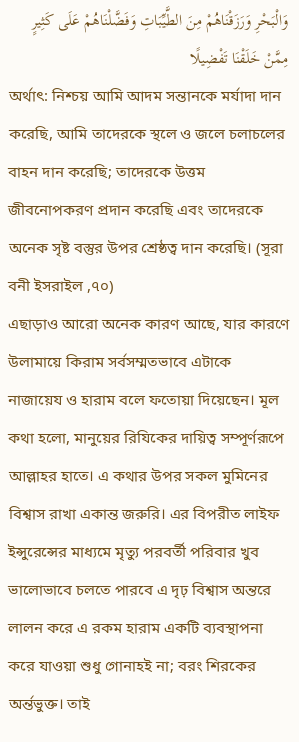وَالْبَحْرِ وَرَزَقْنَاهُمْ مِنَ الطَّيِّبَاتِ وَفَضَّلْنَاهُمْ عَلَى كَثِيرٍ مِمَّنْ خَلَقْنَا تَفْضِيلًا
অর্থাৎ: নিশ্চয় আমি আদম সন্তানকে মর্যাদা দান করেছি, আমি তাদেরকে স্থলে ও জলে চলাচলের বাহন দান করেছি; তাদেরকে উত্তম জীবনোপকরণ প্রদান করেছি এবং তাদেরকে অনেক সৃষ্ট বস্তুর উপর শ্রেষ্ঠত্ব দান করেছি। (সূরা বনী ইসরাইল ,৭০)
এছাড়াও আরো অনেক কারণ আছে, যার কারণে উলামায়ে কিরাম সর্বসম্মতভাবে এটাকে নাজায়েয ও হারাম বলে ফতোয়া দিয়েছেন। মূল কথা হলো, মানুয়ের রিযিকের দায়িত্ব সম্পূর্ণরূপে আল্লাহর হাতে। এ কথার উপর সকল মুমিনের বিশ্বাস রাখা একান্ত জরুরি। এর বিপরীত লাইফ ইন্সুরেন্সের মাধ্যমে মৃত্যু পরবর্তী পরিবার খুব ভালোভাবে চলতে পারবে এ দৃঢ় বিশ্বাস অন্তরে লালন করে এ রকম হারাম একটি ব্যবস্থাপনা করে যাওয়া শুধু গোনাহই না; বরং শিরকের অর্ন্তভুক্ত। তাই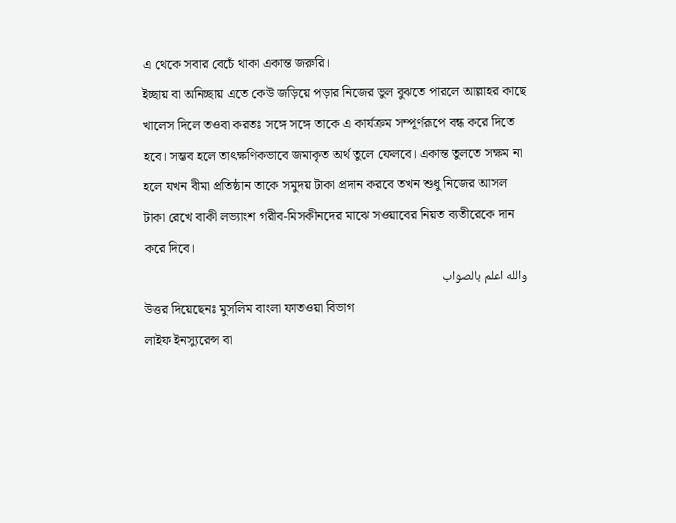এ থেকে সবার বেচেঁ থাকা একান্ত জরুরি।
ইচ্ছায় বা অনিচ্ছায় এতে কেউ জড়িয়ে পড়ার নিজের ভুল বুঝতে পারলে আল্লাহর কাছে খালেস দিলে তওবা করতঃ সঙ্গে সঙ্গে তাকে এ কার্যক্রম সম্পূর্ণরূপে বন্ধ করে দিতে হবে। সম্ভব হলে তাৎক্ষণিকভাবে জমাকৃত অর্থ তুলে ফেলবে। একান্ত তুলতে সক্ষম না হলে যখন বীমা প্রতিষ্ঠান তাকে সমুদয় টাকা প্রদান করবে তখন শুধু নিজের আসল টাকা রেখে বাকী লভ্যাংশ গরীব-মিসকীনদের মাঝে সওয়াবের নিয়ত ব্যতীরেকে দান করে দিবে।
والله اعلم بالصواب
উত্তর দিয়েছেনঃ মুসলিম বাংলা ফাতওয়া বিভাগ
লাইফ ইনস্যুরেন্স বা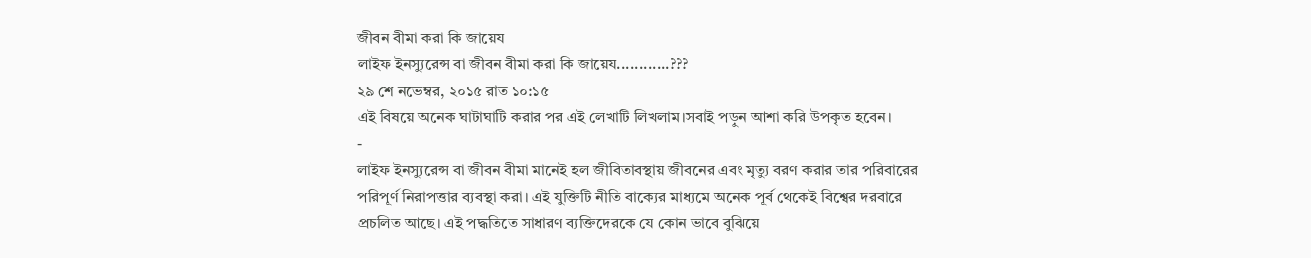জীবন বীমা করা কি জায়েয
লাইফ ইনস্যুরেন্স বা জীবন বীমা করা কি জায়েয............???
২৯ শে নভেম্বর, ২০১৫ রাত ১০:১৫
এই বিষয়ে অনেক ঘাটাঘাটি করার পর এই লেখাটি লিখলাম।সবাই পড়ুন আশা করি উপকৃত হবেন।
-
লাইফ ইনস্যুরেন্স বা জীবন বীমা মানেই হল জীবিতাবস্থায় জীবনের এবং মৃত্যু বরণ করার তার পরিবারের পরিপূর্ণ নিরাপত্তার ব্যবস্থা করা। এই যুক্তিটি নীতি বাক্যের মাধ্যমে অনেক পূর্ব থেকেই বিশ্বের দরবারে প্রচলিত আছে। এই পদ্ধতিতে সাধারণ ব্যক্তিদেরকে যে কোন ভাবে বুঝিয়ে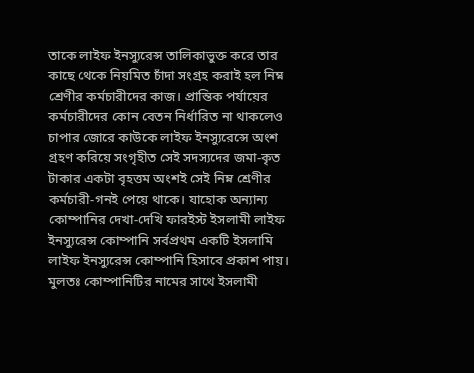তাকে লাইফ ইনস্যুরেন্স তালিকাভুক্ত করে তার কাছে থেকে নিয়মিত চাঁদা সংগ্রহ করাই হল নিম্ন শ্রেণীর কর্মচারীদের কাজ। প্রান্তিক পর্যায়ের কর্মচারীদের কোন বেতন নির্ধারিত না থাকলেও চাপার জোরে কাউকে লাইফ ইনস্যুরেন্সে অংশ গ্রহণ করিয়ে সংগৃহীত সেই সদস্যদের জমা-কৃত টাকার একটা বৃহত্তম অংশই সেই নিম্ন শ্রেণীর কর্মচারী-গনই পেয়ে থাকে। যাহোক অন্যান্য কোম্পানির দেখা-দেখি ফারইস্ট ইসলামী লাইফ ইনস্যুরেন্স কোম্পানি সর্বপ্রথম একটি ইসলামি লাইফ ইনস্যুরেন্স কোম্পানি হিসাবে প্রকাশ পায়। মুলতঃ কোম্পানিটির নামের সাথে ইসলামী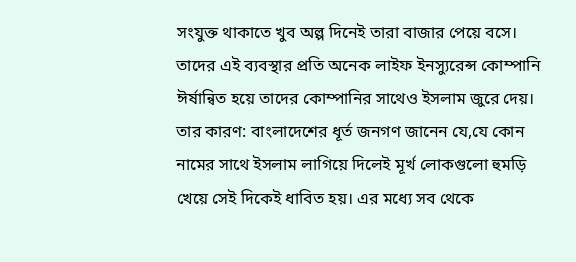সংযুক্ত থাকাতে খুব অল্প দিনেই তারা বাজার পেয়ে বসে। তাদের এই ব্যবস্থার প্রতি অনেক লাইফ ইনস্যুরেন্স কোম্পানি ঈর্ষান্বিত হয়ে তাদের কোম্পানির সাথেও ইসলাম জুরে দেয়। তার কারণ: বাংলাদেশের ধূর্ত জনগণ জানেন যে,যে কোন নামের সাথে ইসলাম লাগিয়ে দিলেই মূর্খ লোকগুলো হুমড়ি খেয়ে সেই দিকেই ধাবিত হয়। এর মধ্যে সব থেকে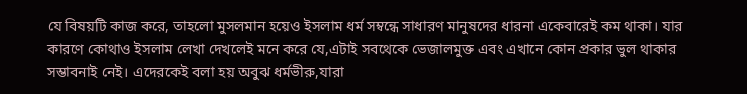যে বিষয়টি কাজ করে, তাহলো মুসলমান হয়েও ইসলাম ধর্ম সম্বন্ধে সাধারণ মানুষদের ধারনা একেবারেই কম থাকা। যার কারণে কোথাও ইসলাম লেখা দেখলেই মনে করে যে,এটাই সবথেকে ভেজালমুক্ত এবং এখানে কোন প্রকার ভুল থাকার সম্ভাবনাই নেই। এদেরকেই বলা হয় অবুঝ ধর্মভীরু,যারা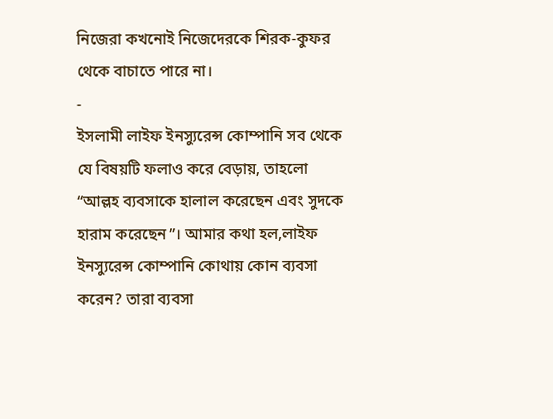নিজেরা কখনোই নিজেদেরকে শিরক-কুফর থেকে বাচাতে পারে না।
-
ইসলামী লাইফ ইনস্যুরেন্স কোম্পানি সব থেকে যে বিষয়টি ফলাও করে বেড়ায়, তাহলো “আল্লহ ব্যবসাকে হালাল করেছেন এবং সুদকে হারাম করেছেন”। আমার কথা হল,লাইফ ইনস্যুরেন্স কোম্পানি কোথায় কোন ব্যবসা করেন? তারা ব্যবসা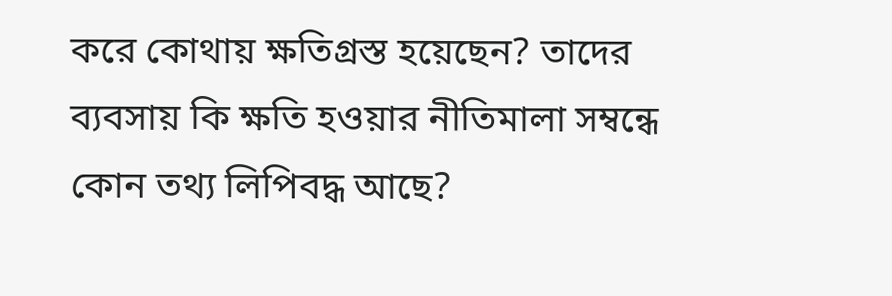করে কোথায় ক্ষতিগ্রস্ত হয়েছেন? তাদের ব্যবসায় কি ক্ষতি হওয়ার নীতিমালা সম্বন্ধে কোন তথ্য লিপিবদ্ধ আছে?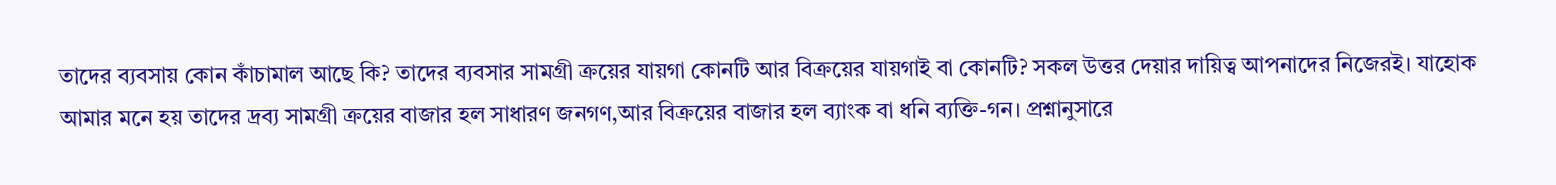তাদের ব্যবসায় কোন কাঁচামাল আছে কি? তাদের ব্যবসার সামগ্রী ক্রয়ের যায়গা কোনটি আর বিক্রয়ের যায়গাই বা কোনটি? সকল উত্তর দেয়ার দায়িত্ব আপনাদের নিজেরই। যাহোক আমার মনে হয় তাদের দ্রব্য সামগ্রী ক্রয়ের বাজার হল সাধারণ জনগণ,আর বিক্রয়ের বাজার হল ব্যাংক বা ধনি ব্যক্তি-গন। প্রশ্নানুসারে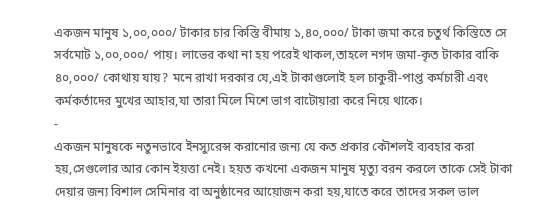একজন মানুষ ১,০০,০০০/ টাকার চার কিস্তি বীমায় ১,৪০,০০০/ টাকা জমা করে চতুর্থ কিস্তিতে সে সর্বমোট ১,০০,০০০/ পায়। লাভের কথা না হয় পরেই থাকল,তাহলে নগদ জমা-কৃত টাকার বাকি ৪০,০০০/ কোথায় যায়? মনে রাখা দরকার যে,এই টাকাগুলোই হল চাকুরী-পাপ্ত কর্মচারী এবং কর্মকর্তাদের মুখের আহার,যা তারা মিলে মিশে ভাগ বাটোয়ারা করে নিয়ে থাকে।
-
একজন মানুষকে নতুনভাবে ইনস্যুরেন্স করানোর জন্য যে কত প্রকার কৌশলই ব্যবহার করা হয়,সেগুলোর আর কোন ইয়ত্তা নেই। হয়ত কখনো একজন মানুষ মৃত্যু বরন করলে তাকে সেই টাকা দেয়ার জন্য বিশাল সেমিনার বা অনুষ্ঠানের আয়োজন করা হয়,যাতে করে তাদের সকল ভাল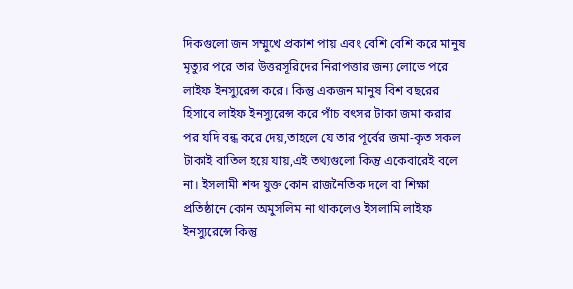দিকগুলো জন সম্মুখে প্রকাশ পায় এবং বেশি বেশি করে মানুষ মৃত্যুর পরে তার উত্তরসূরিদের নিরাপত্তার জন্য লোভে পরে লাইফ ইনস্যুরেন্স করে। কিন্তু একজন মানুষ বিশ বছরের হিসাবে লাইফ ইনস্যুরেন্স করে পাঁচ বৎসর টাকা জমা করার পর যদি বন্ধ করে দেয়,তাহলে যে তার পূর্বের জমা-কৃত সকল টাকাই বাতিল হয়ে যায়,এই তথ্যগুলো কিন্তু একেবারেই বলে না। ইসলামী শব্দ যুক্ত কোন রাজনৈতিক দলে বা শিক্ষা প্রতিষ্ঠানে কোন অমুসলিম না থাকলেও ইসলামি লাইফ ইনস্যুরেন্সে কিন্তু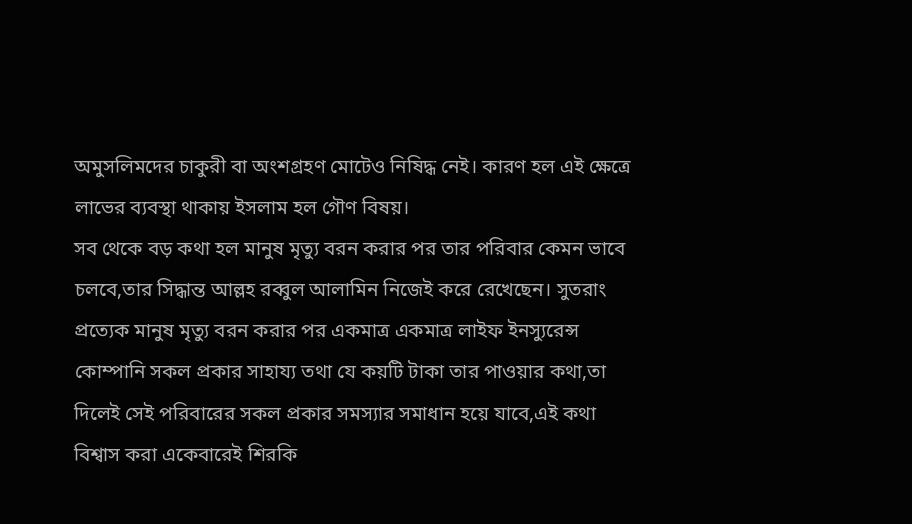অমুসলিমদের চাকুরী বা অংশগ্রহণ মোটেও নিষিদ্ধ নেই। কারণ হল এই ক্ষেত্রে লাভের ব্যবস্থা থাকায় ইসলাম হল গৌণ বিষয়।
সব থেকে বড় কথা হল মানুষ মৃত্যু বরন করার পর তার পরিবার কেমন ভাবে চলবে,তার সিদ্ধান্ত আল্লহ রব্বুল আলামিন নিজেই করে রেখেছেন। সুতরাং প্রত্যেক মানুষ মৃত্যু বরন করার পর একমাত্র একমাত্র লাইফ ইনস্যুরেন্স কোম্পানি সকল প্রকার সাহায্য তথা যে কয়টি টাকা তার পাওয়ার কথা,তা দিলেই সেই পরিবারের সকল প্রকার সমস্যার সমাধান হয়ে যাবে,এই কথা বিশ্বাস করা একেবারেই শিরকি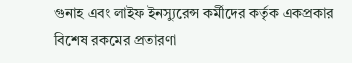গুনাহ এবং লাইফ ইনস্যুরেন্স কর্মীদের কর্তৃক একপ্রকার বিশেষ রকমের প্রতারণা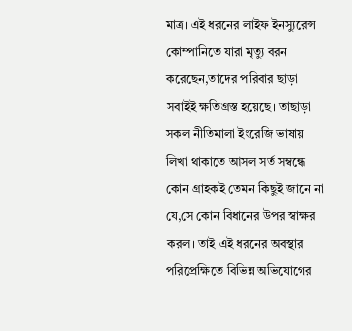মাত্র। এই ধরনের লাইফ ইনস্যুরেন্স কোম্পানিতে যারা মৃত্যু বরন করেছেন,তাদের পরিবার ছাড়া সবাইই ক্ষতিগ্রস্ত হয়েছে। তাছাড়া সকল নীতিমালা ইংরেজি ভাষায় লিখা থাকাতে আসল সর্ত সম্বন্ধে কোন গ্রাহকই তেমন কিছুই জানে না যে,সে কোন বিধানের উপর স্বাক্ষর করল। তাই এই ধরনের অবস্থার পরিপ্রেক্ষিতে বিভিন্ন অভিযোগের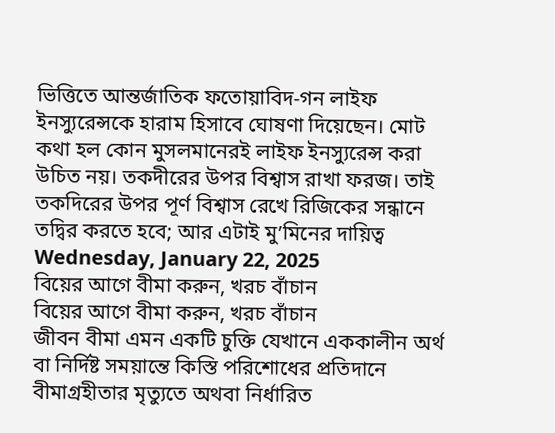ভিত্তিতে আন্তর্জাতিক ফতোয়াবিদ-গন লাইফ ইনস্যুরেন্সকে হারাম হিসাবে ঘোষণা দিয়েছেন। মোট কথা হল কোন মুসলমানেরই লাইফ ইনস্যুরেন্স করা উচিত নয়। তকদীরের উপর বিশ্বাস রাখা ফরজ। তাই তকদিরের উপর পূর্ণ বিশ্বাস রেখে রিজিকের সন্ধানে তদ্বির করতে হবে; আর এটাই মু’মিনের দায়িত্ব
Wednesday, January 22, 2025
বিয়ের আগে বীমা করুন, খরচ বাঁচান
বিয়ের আগে বীমা করুন, খরচ বাঁচান
জীবন বীমা এমন একটি চুক্তি যেখানে এককালীন অর্থ বা নির্দিষ্ট সময়ান্তে কিস্তি পরিশোধের প্রতিদানে বীমাগ্রহীতার মৃত্যুতে অথবা নির্ধারিত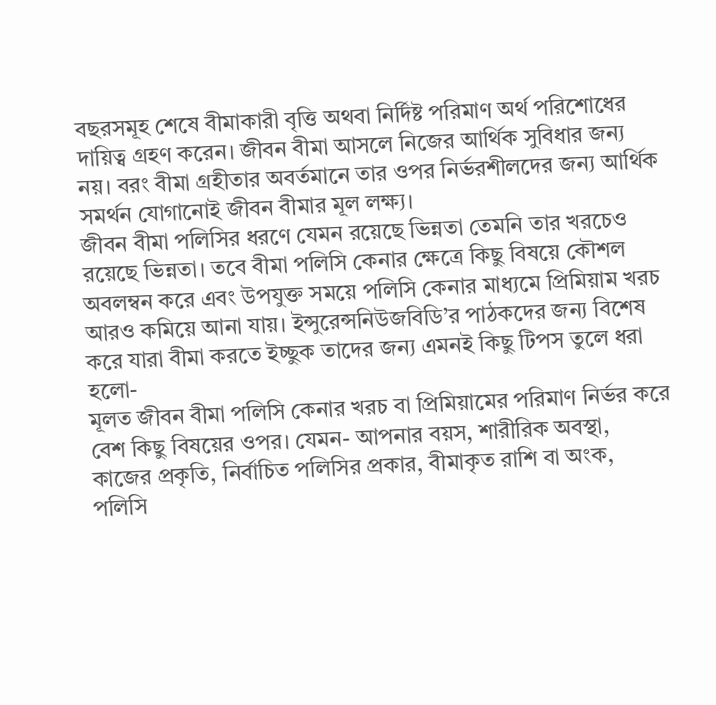বছরসমূহ শেষে বীমাকারী বৃত্তি অথবা নির্দিষ্ট পরিমাণ অর্থ পরিশোধের দায়িত্ব গ্রহণ করেন। জীবন বীমা আসলে নিজের আর্থিক সুবিধার জন্য নয়। বরং বীমা গ্রহীতার অবর্তমানে তার ওপর নির্ভরশীলদের জন্য আর্থিক সমর্থন যোগানোই জীবন বীমার মূল লক্ষ্য।
জীবন বীমা পলিসির ধরণে যেমন রয়েছে ভিন্নতা তেমনি তার খরচেও রয়েছে ভিন্নতা। তবে বীমা পলিসি কেনার ক্ষেত্রে কিছু বিষয়ে কৌশল অবলম্বন করে এবং উপযুক্ত সময়ে পলিসি কেনার মাধ্যমে প্রিমিয়াম খরচ আরও কমিয়ে আনা যায়। ইন্সুরেন্সনিউজবিডি’র পাঠকদের জন্য বিশেষ করে যারা বীমা করতে ইচ্ছুক তাদের জন্য এমনই কিছু টিপস তুলে ধরা হলো-
মূলত জীবন বীমা পলিসি কেনার খরচ বা প্রিমিয়ামের পরিমাণ নির্ভর করে বেশ কিছু বিষয়ের ওপর। যেমন- আপনার বয়স, শারীরিক অবস্থা, কাজের প্রকৃতি, নির্বাচিত পলিসির প্রকার, বীমাকৃত রাশি বা অংক, পলিসি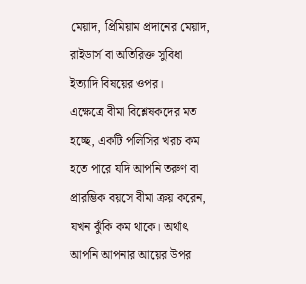মেয়াদ, প্রিমিয়াম প্রদানের মেয়াদ, রাইডার্স বা অতিরিক্ত সুবিধা ইত্যাদি বিষয়ের ওপর।
এক্ষেত্রে বীমা বিশ্লেষকদের মত হচ্ছে, একটি পলিসির খরচ কম হতে পারে যদি আপনি তরুণ বা প্রারম্ভিক বয়সে বীমা ক্রয় করেন, যখন ঝুঁকি কম থাকে। অর্থাৎ আপনি আপনার আয়ের উপর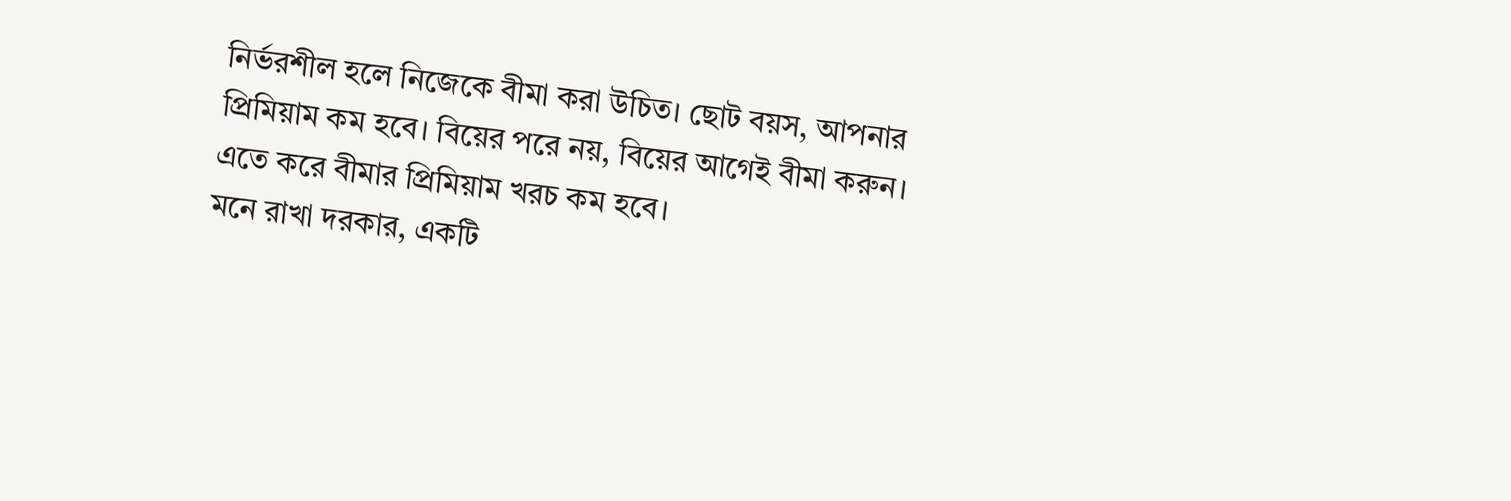নির্ভরশীল হলে নিজেকে বীমা করা উচিত। ছোট বয়স, আপনার প্রিমিয়াম কম হবে। বিয়ের পরে নয়, বিয়ের আগেই বীমা করুন। এতে করে বীমার প্রিমিয়াম খরচ কম হবে।
মনে রাখা দরকার, একটি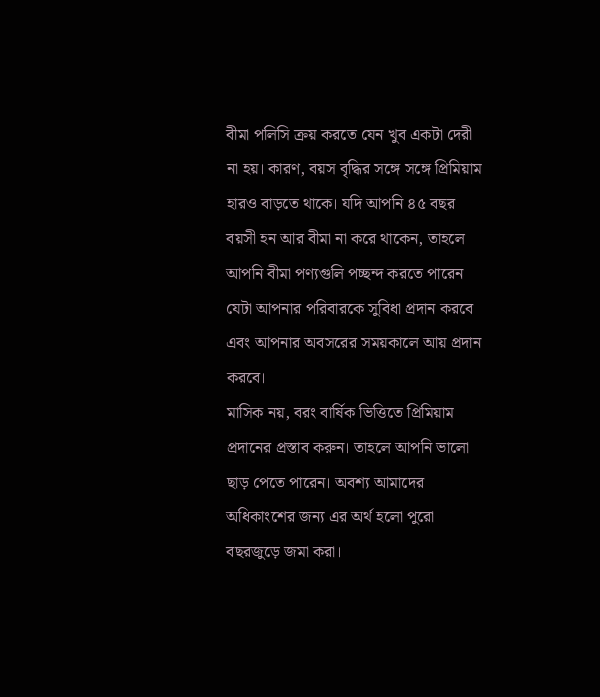বীমা পলিসি ক্রয় করতে যেন খুব একটা দেরী না হয়। কারণ, বয়স বৃদ্ধির সঙ্গে সঙ্গে প্রিমিয়াম হারও বাড়তে থাকে। যদি আপনি ৪৫ বছর বয়সী হন আর বীমা না করে থাকেন, তাহলে আপনি বীমা পণ্যগুলি পচ্ছন্দ করতে পারেন যেটা আপনার পরিবারকে সুবিধা প্রদান করবে এবং আপনার অবসরের সময়কালে আয় প্রদান করবে।
মাসিক নয়, বরং বার্ষিক ভিত্তিতে প্রিমিয়াম প্রদানের প্রস্তাব করুন। তাহলে আপনি ভালো ছাড় পেতে পারেন। অবশ্য আমাদের অধিকাংশের জন্য এর অর্থ হলো পুরো বছরজুড়ে জমা করা।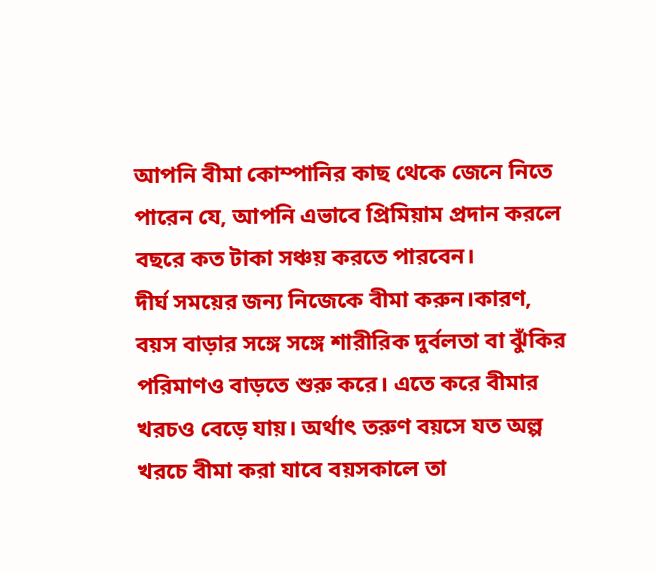আপনি বীমা কোম্পানির কাছ থেকে জেনে নিতে পারেন যে, আপনি এভাবে প্রিমিয়াম প্রদান করলে বছরে কত টাকা সঞ্চয় করতে পারবেন।
দীর্ঘ সময়ের জন্য নিজেকে বীমা করুন।কারণ, বয়স বাড়ার সঙ্গে সঙ্গে শারীরিক দুর্বলতা বা ঝুঁকির পরিমাণও বাড়তে শুরু করে। এতে করে বীমার খরচও বেড়ে যায়। অর্থাৎ তরুণ বয়সে যত অল্প খরচে বীমা করা যাবে বয়সকালে তা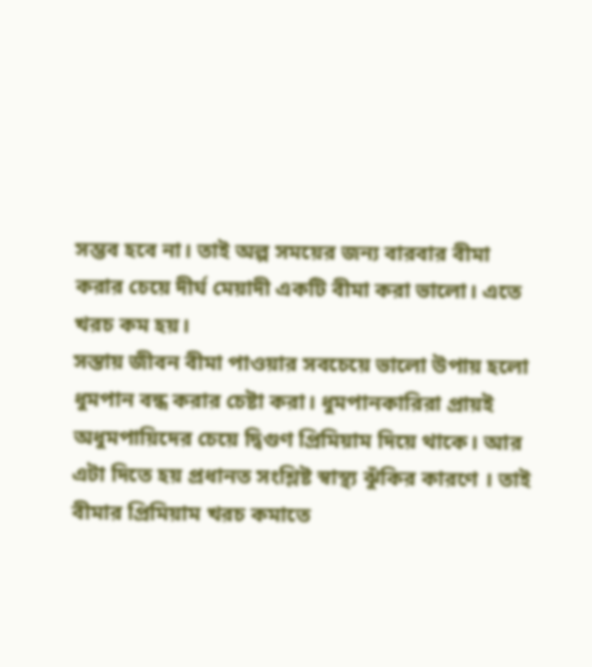সম্ভব হবে না। তাই অল্প সময়ের জন্য বারবার বীমা করার চেয়ে দীর্ঘ মেয়াদী একটি বীমা করা ভালো। এতে খরচ কম হয়।
সস্তায় জীবন বীমা পাওয়ার সবচেয়ে ভালো উপায় হলো ধুমপান বন্ধ করার চেষ্টা করা। ধুমপানকারিরা প্রায়ই অধুমপায়িদের চেয়ে দ্বিগুণ প্রিমিয়াম দিয়ে থাকে। আর এটা দিতে হয় প্রধানত সংশ্লিষ্ট স্বাস্থ্য ঝুঁকির কারণে । তাই বীমার প্রিমিয়াম খরচ কমাতে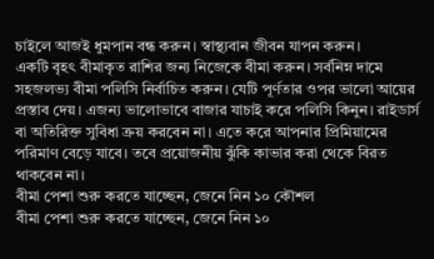চাইলে আজই ধুমপান বন্ধ করুন। স্বাস্থ্যবান জীবন যাপন করুন।
একটি বৃহৎ বীমাকৃত রাশির জন্য নিজেকে বীমা করুন। সর্বনিম্ন দামে সহজলভ্য বীমা পলিসি নির্বাচিত করুন। যেটি পূর্ণতার ওপর ভালো আয়ের প্রস্তাব দেয়। এজন্য ভালোভাবে বাজার যাচাই করে পলিসি কিনুন। রাইডার্স বা অতিরিক্ত সুবিধা ক্রয় করবেন না। এতে করে আপনার প্রিমিয়ামের পরিমাণ বেড়ে যাবে। তবে প্রয়োজনীয় ঝুঁকি কাভার করা থেকে বিরত থাকবেন না।
বীমা পেশা শুরু করতে যাচ্ছেন, জেনে নিন ১০ কৌশল
বীমা পেশা শুরু করতে যাচ্ছেন, জেনে নিন ১০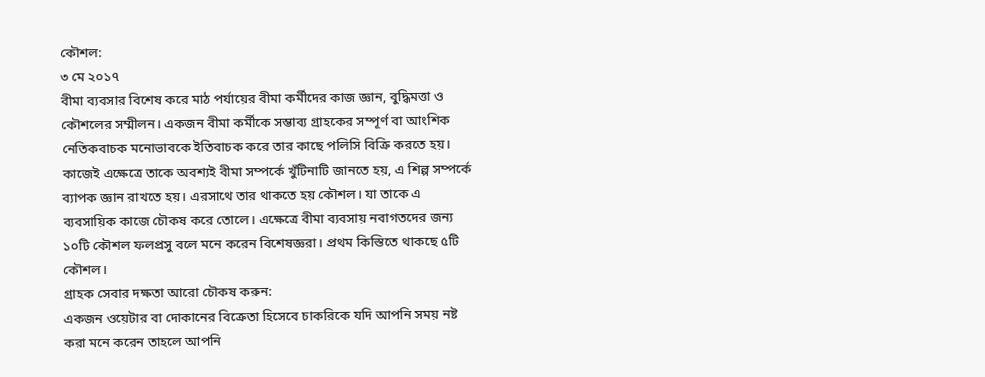কৌশল:
৩ মে ২০১৭
বীমা ব্যবসার বিশেষ করে মাঠ পর্যায়ের বীমা কর্মীদের কাজ জ্ঞান, বুদ্ধিমত্তা ও কৌশলের সম্মীলন। একজন বীমা কর্মীকে সম্ভাব্য গ্রাহকের সম্পূর্ণ বা আংশিক নেতিকবাচক মনোভাবকে ইতিবাচক করে তার কাছে পলিসি বিক্রি করতে হয়। কাজেই এক্ষেত্রে তাকে অবশ্যই বীমা সম্পর্কে খুঁটিনাটি জানতে হয়, এ শিল্প সম্পর্কে ব্যাপক জ্ঞান রাখতে হয়। এরসাথে তার থাকতে হয় কৌশল। যা তাকে এ ব্যবসায়িক কাজে চৌকষ করে তোলে। এক্ষেত্রে বীমা ব্যবসায় নবাগতদের জন্য ১০টি কৌশল ফলপ্রসু বলে মনে করেন বিশেষজ্ঞরা। প্রথম কিস্তিতে থাকছে ৫টি কৌশল।
গ্রাহক সেবার দক্ষতা আরো চৌকষ করুন:
একজন ওয়েটার বা দোকানের বিক্রেতা হিসেবে চাকরিকে যদি আপনি সময় নষ্ট করা মনে করেন তাহলে আপনি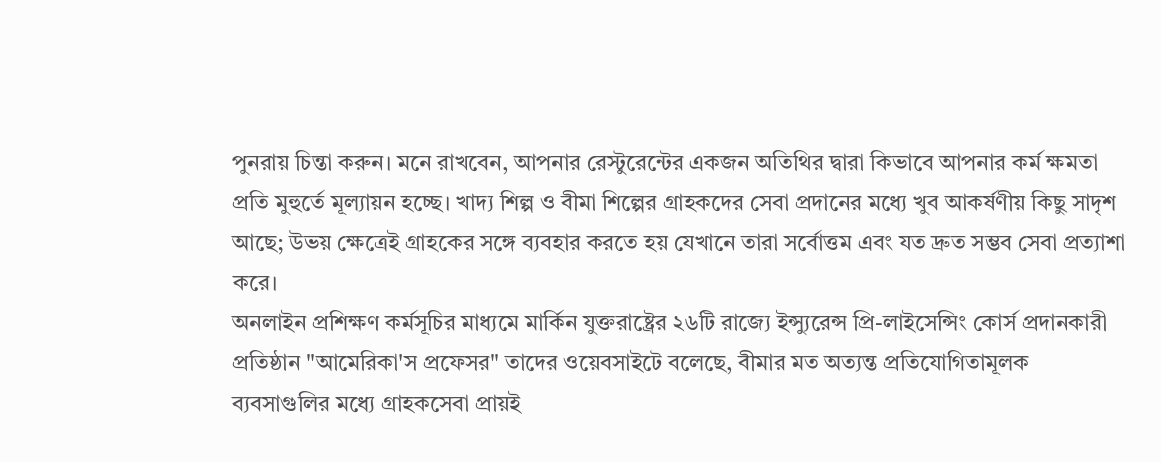পুনরায় চিন্তা করুন। মনে রাখবেন, আপনার রেস্টুরেন্টের একজন অতিথির দ্বারা কিভাবে আপনার কর্ম ক্ষমতা প্রতি মুহুর্তে মূল্যায়ন হচ্ছে। খাদ্য শিল্প ও বীমা শিল্পের গ্রাহকদের সেবা প্রদানের মধ্যে খুব আকর্ষণীয় কিছু সাদৃশ আছে; উভয় ক্ষেত্রেই গ্রাহকের সঙ্গে ব্যবহার করতে হয় যেখানে তারা সর্বোত্তম এবং যত দ্রুত সম্ভব সেবা প্রত্যাশা করে।
অনলাইন প্রশিক্ষণ কর্মসূচির মাধ্যমে মার্কিন যুক্তরাষ্ট্রের ২৬টি রাজ্যে ইন্স্যুরেন্স প্রি-লাইসেন্সিং কোর্স প্রদানকারী প্রতিষ্ঠান "আমেরিকা'স প্রফেসর" তাদের ওয়েবসাইটে বলেছে, বীমার মত অত্যন্ত প্রতিযোগিতামূলক ব্যবসাগুলির মধ্যে গ্রাহকসেবা প্রায়ই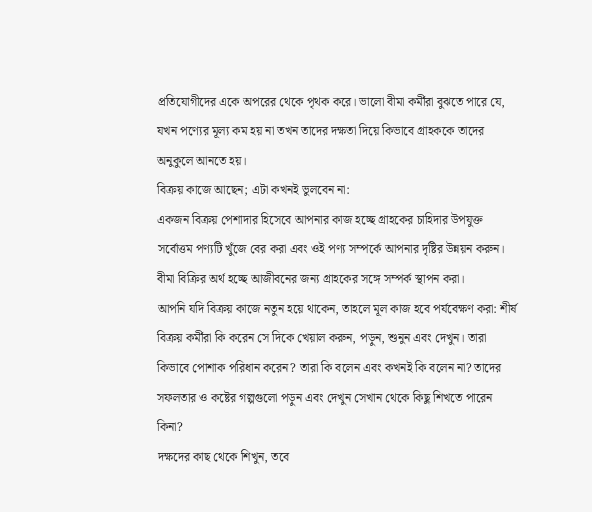প্রতিযোগীদের একে অপরের থেকে পৃথক করে। ভালো বীমা কর্মীরা বুঝতে পারে যে, যখন পণ্যের মূল্য কম হয় না তখন তাদের দক্ষতা দিয়ে কিভাবে গ্রাহককে তাদের অনুকুলে আনতে হয়।
বিক্রয় কাজে আছেন; এটা কখনই ভুলবেন না:
একজন বিক্রয় পেশাদার হিসেবে আপনার কাজ হচ্ছে গ্রাহকের চাহিদার উপযুক্ত সর্বোত্তম পণ্যটি খুঁজে বের করা এবং ওই পণ্য সম্পর্কে আপনার দৃষ্টির উন্নয়ন করুন। বীমা বিক্রির অর্থ হচ্ছে আজীবনের জন্য গ্রাহকের সঙ্গে সম্পর্ক স্থাপন করা।
আপনি যদি বিক্রয় কাজে নতুন হয়ে থাকেন, তাহলে মূল কাজ হবে পর্যবেক্ষণ করা: শীর্ষ বিক্রয় কর্মীরা কি করেন সে দিকে খেয়াল করুন, পড়ুন, শুনুন এবং দেখুন। তারা কিভাবে পোশাক পরিধান করেন? তারা কি বলেন এবং কখনই কি বলেন না? তাদের সফলতার ও কষ্টের গল্পগুলো পড়ুন এবং দেখুন সেখান থেকে কিছু শিখতে পারেন কিনা?
দক্ষদের কাছ থেকে শিখুন, তবে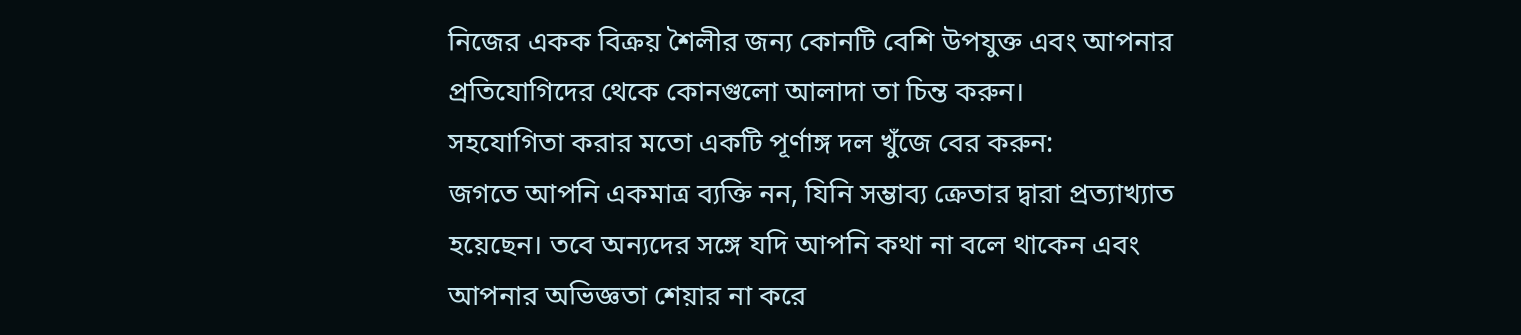নিজের একক বিক্রয় শৈলীর জন্য কোনটি বেশি উপযুক্ত এবং আপনার প্রতিযোগিদের থেকে কোনগুলো আলাদা তা চিন্ত করুন।
সহযোগিতা করার মতো একটি পূর্ণাঙ্গ দল খুঁজে বের করুন:
জগতে আপনি একমাত্র ব্যক্তি নন, যিনি সম্ভাব্য ক্রেতার দ্বারা প্রত্যাখ্যাত হয়েছেন। তবে অন্যদের সঙ্গে যদি আপনি কথা না বলে থাকেন এবং আপনার অভিজ্ঞতা শেয়ার না করে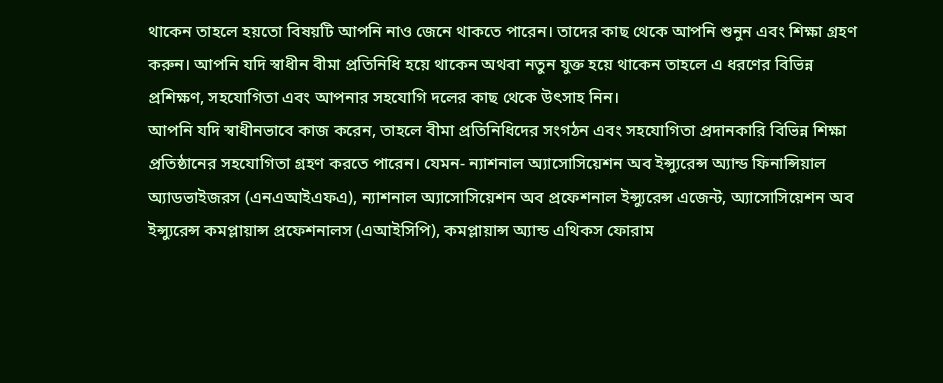থাকেন তাহলে হয়তো বিষয়টি আপনি নাও জেনে থাকতে পারেন। তাদের কাছ থেকে আপনি শুনুন এবং শিক্ষা গ্রহণ করুন। আপনি যদি স্বাধীন বীমা প্রতিনিধি হয়ে থাকেন অথবা নতুন যুক্ত হয়ে থাকেন তাহলে এ ধরণের বিভিন্ন প্রশিক্ষণ, সহযোগিতা এবং আপনার সহযোগি দলের কাছ থেকে উৎসাহ নিন।
আপনি যদি স্বাধীনভাবে কাজ করেন, তাহলে বীমা প্রতিনিধিদের সংগঠন এবং সহযোগিতা প্রদানকারি বিভিন্ন শিক্ষা প্রতিষ্ঠানের সহযোগিতা গ্রহণ করতে পারেন। যেমন- ন্যাশনাল অ্যাসোসিয়েশন অব ইন্স্যুরেন্স অ্যান্ড ফিনান্সিয়াল অ্যাডভাইজরস (এনএআইএফএ), ন্যাশনাল অ্যাসোসিয়েশন অব প্রফেশনাল ইন্স্যুরেন্স এজেন্ট, অ্যাসোসিয়েশন অব ইন্স্যুরেন্স কমপ্লায়ান্স প্রফেশনালস (এআইসিপি), কমপ্লায়ান্স অ্যান্ড এথিকস ফোরাম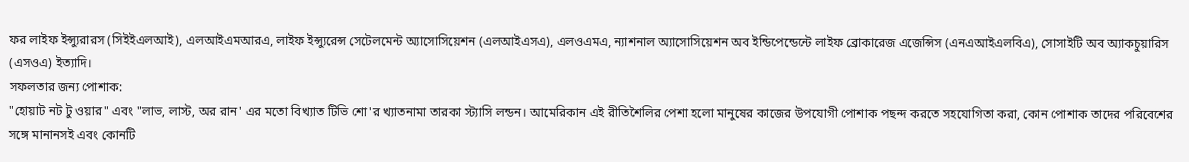ফর লাইফ ইন্স্যুরারস (সিইইএলআই), এলআইএমআরএ, লাইফ ইন্স্যুরেন্স সেটেলমেন্ট অ্যাসোসিয়েশন (এলআইএসএ), এলওএমএ, ন্যাশনাল অ্যাসোসিয়েশন অব ইন্ডিপেন্ডেন্টে লাইফ ব্রোকারেজ এজেন্সিস (এনএআইএলবিএ), সোসাইটি অব অ্যাকচুয়ারিস (এসওএ) ইত্যাদি।
সফলতার জন্য পোশাক:
"হোয়াট নট টু ওয়ার" এবং "লাভ, লাস্ট, অর রান' এর মতো বিখ্যাত টিভি শো'র খ্যাতনামা তারকা স্ট্যাসি লন্ডন। আমেরিকান এই রীতিশৈলির পেশা হলো মানুষের কাজের উপযোগী পোশাক পছন্দ করতে সহযোগিতা করা, কোন পোশাক তাদের পরিবেশের সঙ্গে মানানসই এবং কোনটি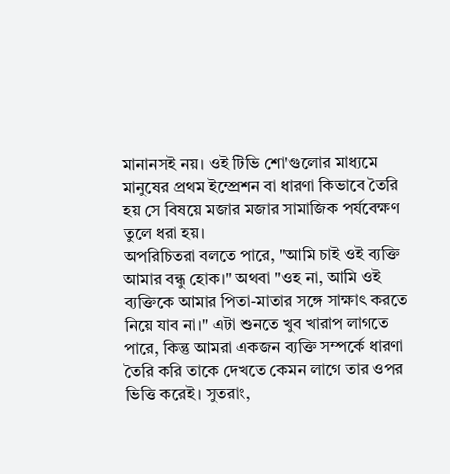মানানসই নয়। ওই টিভি শো'গুলোর মাধ্যমে মানুষের প্রথম ইম্প্রেশন বা ধারণা কিভাবে তৈরি হয় সে বিষয়ে মজার মজার সামাজিক পর্যবেক্ষণ তুলে ধরা হয়।
অপরিচিতরা বলতে পারে, "আমি চাই ওই ব্যক্তি আমার বন্ধু হোক।" অথবা "ওহ না, আমি ওই ব্যক্তিকে আমার পিতা-মাতার সঙ্গে সাক্ষাৎ করতে নিয়ে যাব না।" এটা শুনতে খুব খারাপ লাগতে পারে, কিন্তু আমরা একজন ব্যক্তি সম্পর্কে ধারণা তৈরি করি তাকে দেখতে কেমন লাগে তার ওপর ভিত্তি করেই। সুতরাং,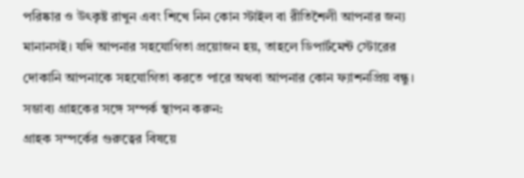পরিষ্কার ও উৎকৃষ্ট রাখুন এবং শিখে নিন কোন স্টাইল বা রীতিশৈলী আপনার জন্য মানানসই। যদি আপনার সহযোগিতা প্রয়োজন হয়, তাহলে ডিপার্টমেন্ট স্টোরের দোকানি আপনাকে সহযোগিতা করতে পারে অথবা আপনার কোন ফ্যাশনপ্রিয় বন্ধু।
সম্ভাব্য গ্রাহকের সঙ্গে সম্পর্ক স্থাপন করুন:
গ্রাহক সম্পর্কের গুরুত্বের বিষয়ে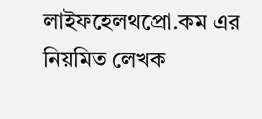লাইফহেলথপ্রো.কম এর নিয়মিত লেখক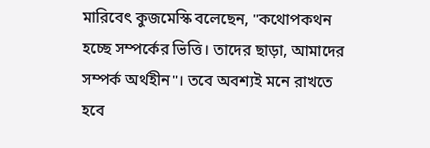মারিবেৎ কুজমেস্কি বলেছেন, "কথোপকথন হচ্ছে সম্পর্কের ভিত্তি। তাদের ছাড়া, আমাদের সম্পর্ক অর্থহীন"। তবে অবশ্যই মনে রাখতে হবে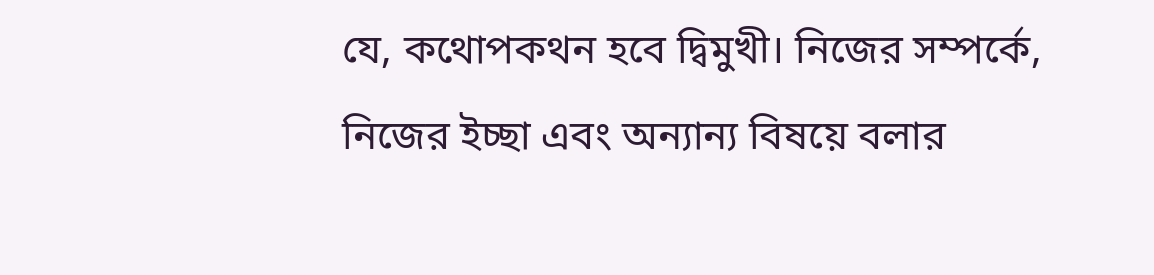যে, কথোপকথন হবে দ্বিমুখী। নিজের সম্পর্কে, নিজের ইচ্ছা এবং অন্যান্য বিষয়ে বলার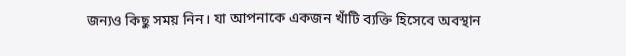জন্যও কিছু সময় নিন। যা আপনাকে একজন খাঁটি ব্যক্তি হিসেবে অবস্থান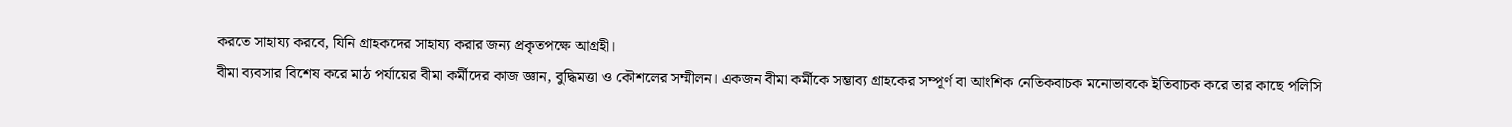করতে সাহায্য করবে, যিনি গ্রাহকদের সাহায্য করার জন্য প্রকৃতপক্ষে আগ্রহী।
বীমা ব্যবসার বিশেষ করে মাঠ পর্যায়ের বীমা কর্মীদের কাজ জ্ঞান, বুদ্ধিমত্তা ও কৌশলের সম্মীলন। একজন বীমা কর্মীকে সম্ভাব্য গ্রাহকের সম্পূর্ণ বা আংশিক নেতিকবাচক মনোভাবকে ইতিবাচক করে তার কাছে পলিসি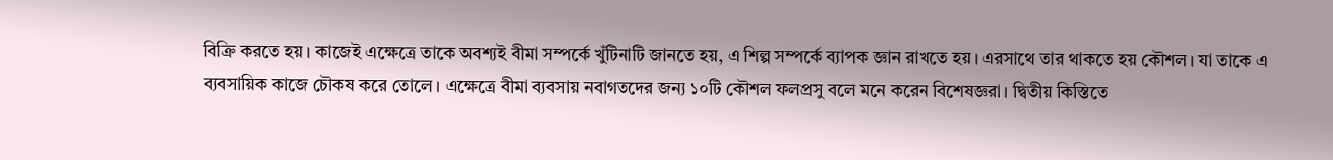বিক্রি করতে হয়। কাজেই এক্ষেত্রে তাকে অবশ্যই বীমা সম্পর্কে খুঁটিনাটি জানতে হয়, এ শিল্প সম্পর্কে ব্যাপক জ্ঞান রাখতে হয়। এরসাথে তার থাকতে হয় কৌশল। যা তাকে এ ব্যবসায়িক কাজে চৌকষ করে তোলে। এক্ষেত্রে বীমা ব্যবসায় নবাগতদের জন্য ১০টি কৌশল ফলপ্রসু বলে মনে করেন বিশেষজ্ঞরা। দ্বিতীয় কিস্তিতে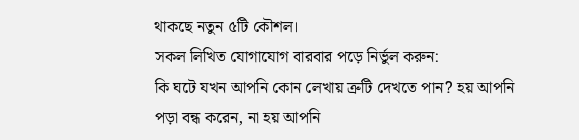থাকছে নতুন ৫টি কৌশল।
সকল লিখিত যোগাযোগ বারবার পড়ে নির্ভুল করুন:
কি ঘটে যখন আপনি কোন লেখায় ত্রুটি দেখতে পান? হয় আপনি পড়া বন্ধ করেন, না হয় আপনি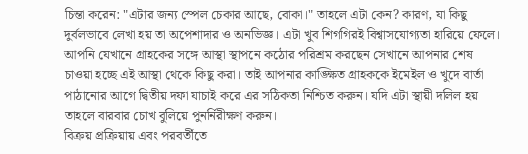চিন্তা করেন: "এটার জন্য স্পেল চেকার আছে, বোকা।" তাহলে এটা কেন? কারণ, যা কিছু দুর্বলভাবে লেখা হয় তা অপেশাদার ও অনভিজ্ঞ। এটা খুব শিগগিরই বিশ্বাসযোগ্যতা হারিয়ে ফেলে।
আপনি যেখানে গ্রাহকের সঙ্গে আস্থা স্থাপনে কঠোর পরিশ্রম করছেন সেখানে আপনার শেষ চাওয়া হচ্ছে এই আস্থা থেকে কিছু করা। তাই আপনার কাঙ্ক্ষিত গ্রাহককে ইমেইল ও খুদে বার্তা পাঠানোর আগে দ্বিতীয় দফা যাচাই করে এর সঠিকতা নিশ্চিত করুন। যদি এটা স্থায়ী দলিল হয় তাহলে বারবার চোখ বুলিয়ে পুনর্নিরীক্ষণ করুন।
বিক্রয় প্রক্রিয়ায় এবং পরবর্তীতে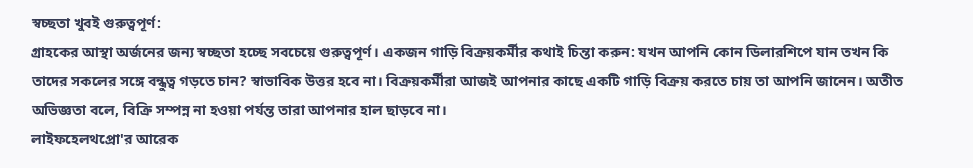স্বচ্ছতা খুবই গুরুত্বপূর্ণ:
গ্রাহকের আস্থা অর্জনের জন্য স্বচ্ছতা হচ্ছে সবচেয়ে গুরুত্বপূর্ণ। একজন গাড়ি বিক্রয়কর্মীর কথাই চিন্তা করুন: যখন আপনি কোন ডিলারশিপে যান তখন কি তাদের সকলের সঙ্গে বন্ধুত্ব গড়তে চান? স্বাভাবিক উত্তর হবে না। বিক্রয়কর্মীরা আজই আপনার কাছে একটি গাড়ি বিক্রয় করতে চায় তা আপনি জানেন। অতীত অভিজ্ঞতা বলে, বিক্রি সম্পন্ন না হওয়া পর্যন্ত তারা আপনার হাল ছাড়বে না।
লাইফহেলথপ্রো'র আরেক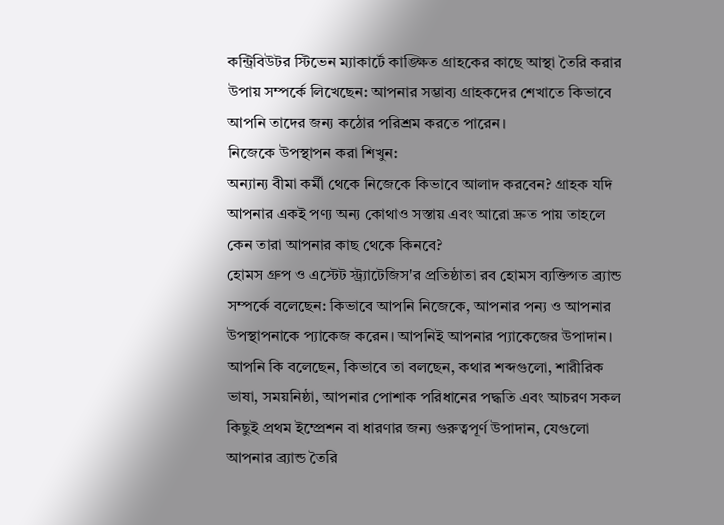কন্ট্রিবিউটর স্টিভেন ম্যাকার্টে কাঙ্ক্ষিত গ্রাহকের কাছে আস্থা তৈরি করার উপায় সম্পর্কে লিখেছেন: আপনার সম্ভাব্য গ্রাহকদের শেখাতে কিভাবে আপনি তাদের জন্য কঠোর পরিশ্রম করতে পারেন।
নিজেকে উপস্থাপন করা শিখুন:
অন্যান্য বীমা কর্মী থেকে নিজেকে কিভাবে আলাদ করবেন? গ্রাহক যদি আপনার একই পণ্য অন্য কোথাও সস্তায় এবং আরো দ্রুত পায় তাহলে কেন তারা আপনার কাছ থেকে কিনবে?
হোমস গ্রুপ ও এস্টেট স্ট্র্যাটেজিস'র প্রতিষ্ঠাতা রব হোমস ব্যক্তিগত ব্র্যান্ড সম্পর্কে বলেছেন: কিভাবে আপনি নিজেকে, আপনার পন্য ও আপনার উপস্থাপনাকে প্যাকেজ করেন। আপনিই আপনার প্যাকেজের উপাদান। আপনি কি বলেছেন, কিভাবে তা বলছেন, কথার শব্দগুলো, শারীরিক ভাষা, সময়নিষ্ঠা, আপনার পোশাক পরিধানের পদ্ধতি এবং আচরণ সকল কিছুই প্রথম ইম্প্রেশন বা ধারণার জন্য গুরুত্বপূর্ণ উপাদান, যেগুলো আপনার ব্র্যান্ড তৈরি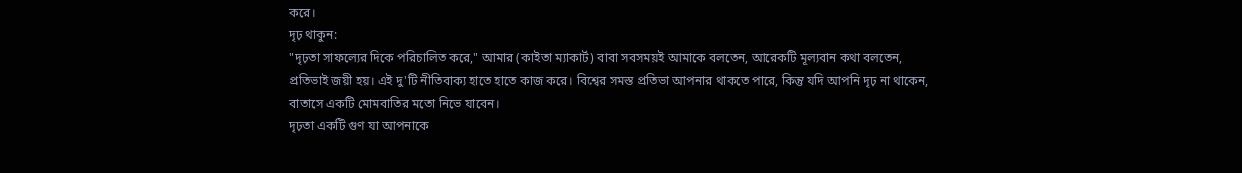করে।
দৃঢ় থাকুন:
"দৃঢ়তা সাফল্যের দিকে পরিচালিত করে," আমার (কাইতা ম্যাকার্ট) বাবা সবসময়ই আমাকে বলতেন, আরেকটি মূল্যবান কথা বলতেন, প্রতিভাই জয়ী হয়। এই দু'টি নীতিবাক্য হাতে হাতে কাজ করে। বিশ্বের সমস্ত প্রতিভা আপনার থাকতে পারে, কিন্তু যদি আপনি দৃঢ় না থাকেন, বাতাসে একটি মোমবাতির মতো নিভে যাবেন।
দৃঢ়তা একটি গুণ যা আপনাকে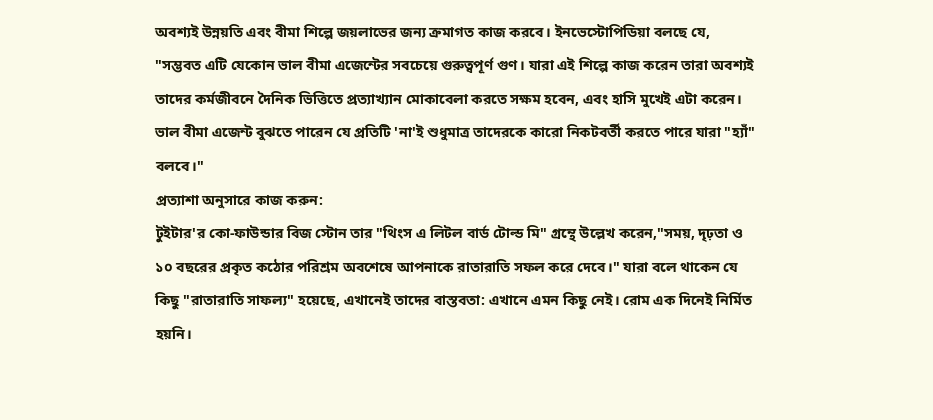অবশ্যই উন্নয়তি এবং বীমা শিল্পে জয়লাভের জন্য ক্রমাগত কাজ করবে। ইনভেস্টোপিডিয়া বলছে যে, "সম্ভবত এটি যেকোন ভাল বীমা এজেন্টের সবচেয়ে গুরুত্বপূর্ণ গুণ। যারা এই শিল্পে কাজ করেন তারা অবশ্যই তাদের কর্মজীবনে দৈনিক ভিত্তিতে প্রত্যাখ্যান মোকাবেলা করতে সক্ষম হবেন, এবং হাসি মুখেই এটা করেন। ভাল বীমা এজেন্ট বুঝতে পারেন যে প্রতিটি 'না'ই শুধুমাত্র তাদেরকে কারো নিকটবর্তী করতে পারে যারা "হ্যাঁ" বলবে।"
প্রত্যাশা অনুসারে কাজ করুন:
টুইটার'র কো-ফাউন্ডার বিজ স্টোন তার "থিংস এ লিটল বার্ড টোল্ড মি" গ্রন্থে উল্লেখ করেন,"সময়, দৃঢ়তা ও ১০ বছরের প্রকৃত কঠোর পরিশ্রম অবশেষে আপনাকে রাতারাতি সফল করে দেবে।" যারা বলে থাকেন যে কিছু "রাতারাতি সাফল্য" হয়েছে, এখানেই তাদের বাস্তবতা: এখানে এমন কিছু নেই। রোম এক দিনেই নির্মিত হয়নি।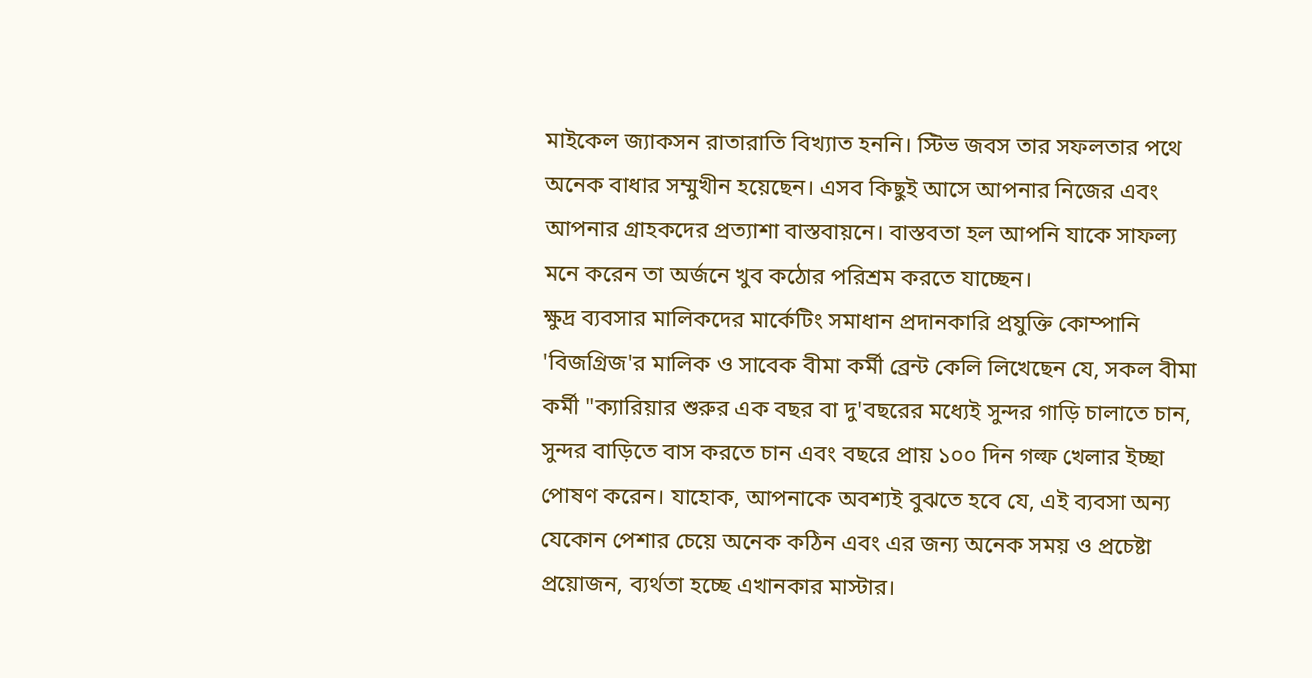মাইকেল জ্যাকসন রাতারাতি বিখ্যাত হননি। স্টিভ জবস তার সফলতার পথে অনেক বাধার সম্মুখীন হয়েছেন। এসব কিছুই আসে আপনার নিজের এবং আপনার গ্রাহকদের প্রত্যাশা বাস্তবায়নে। বাস্তবতা হল আপনি যাকে সাফল্য মনে করেন তা অর্জনে খুব কঠোর পরিশ্রম করতে যাচ্ছেন।
ক্ষুদ্র ব্যবসার মালিকদের মার্কেটিং সমাধান প্রদানকারি প্রযুক্তি কোম্পানি 'বিজগ্রিজ'র মালিক ও সাবেক বীমা কর্মী ব্রেন্ট কেলি লিখেছেন যে, সকল বীমা কর্মী "ক্যারিয়ার শুরুর এক বছর বা দু'বছরের মধ্যেই সুন্দর গাড়ি চালাতে চান, সুন্দর বাড়িতে বাস করতে চান এবং বছরে প্রায় ১০০ দিন গল্ফ খেলার ইচ্ছা পোষণ করেন। যাহোক, আপনাকে অবশ্যই বুঝতে হবে যে, এই ব্যবসা অন্য যেকোন পেশার চেয়ে অনেক কঠিন এবং এর জন্য অনেক সময় ও প্রচেষ্টা প্রয়োজন, ব্যর্থতা হচ্ছে এখানকার মাস্টার।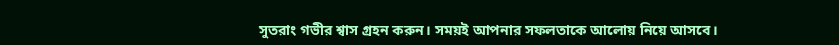সুতরাং গভীর শ্বাস গ্রহন করুন। সময়ই আপনার সফলতাকে আলোয় নিয়ে আসবে।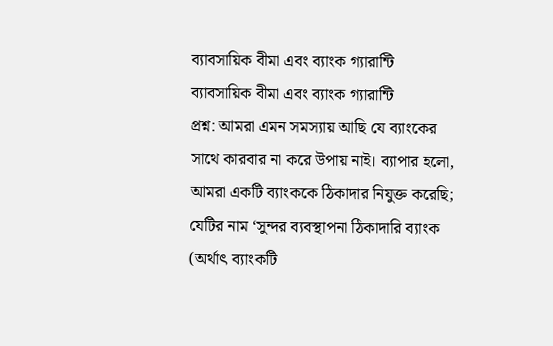ব্যাবসায়িক বীমা এবং ব্যাংক গ্যারান্টি
ব্যাবসায়িক বীমা এবং ব্যাংক গ্যারান্টি
প্রশ্ন: আমরা এমন সমস্যায় আছি যে ব্যাংকের সাথে কারবার না করে উপায় নাই। ব্যাপার হলো, আমরা একটি ব্যাংককে ঠিকাদার নিযুক্ত করেছি; যেটির নাম ‘সুন্দর ব্যবস্থাপনা ঠিকাদারি ব্যাংক (অর্থাৎ ব্যাংকটি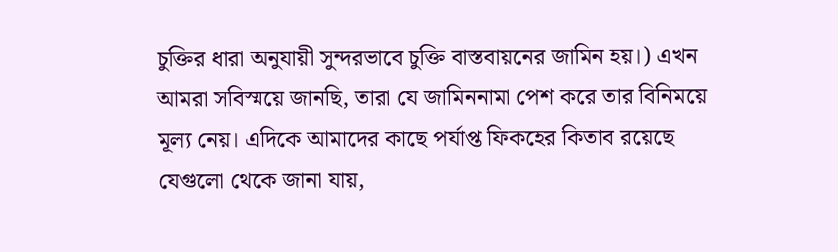চুক্তির ধারা অনুযায়ী সুন্দরভাবে চুক্তি বাস্তবায়নের জামিন হয়।) এখন আমরা সবিস্ময়ে জানছি, তারা যে জামিননামা পেশ করে তার বিনিময়ে মূল্য নেয়। এদিকে আমাদের কাছে পর্যাপ্ত ফিকহের কিতাব রয়েছে যেগুলো থেকে জানা যায়,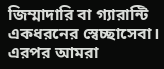জিম্মাদারি বা গ্যারান্টি একধরনের স্বেচ্ছাসেবা। এরপর আমরা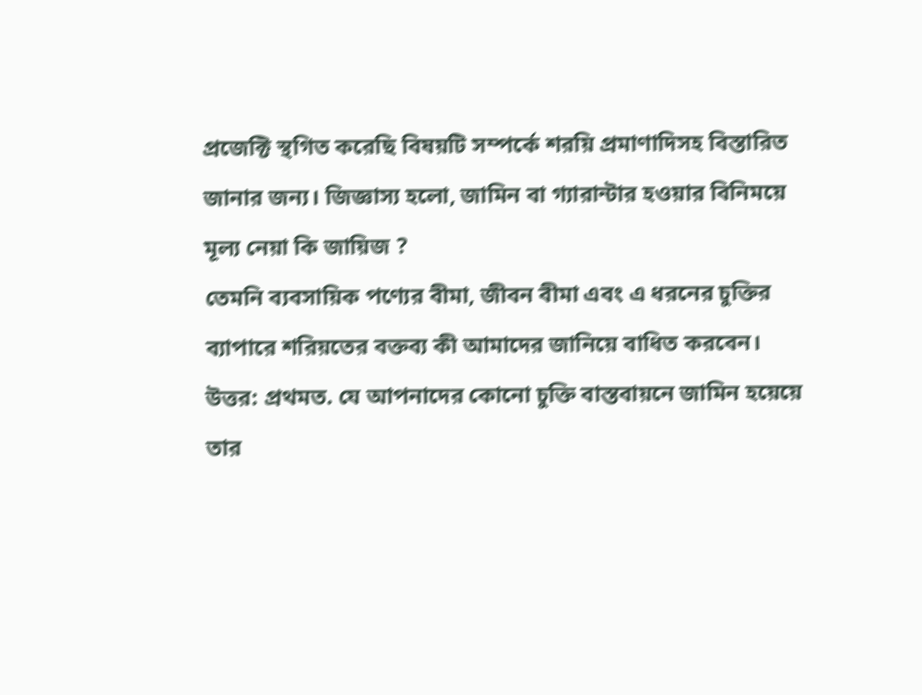প্রজেক্টি স্থগিত করেছি বিষয়টি সম্পর্কে শরয়ি প্রমাণাদিসহ বিস্তারিত জানার জন্য। জিজ্ঞাস্য হলো, জামিন বা গ্যারান্টার হওয়ার বিনিময়ে মূল্য নেয়া কি জায়িজ ?
তেমনি ব্যবসায়িক পণ্যের বীমা, জীবন বীমা এবং এ ধরনের চুক্তির ব্যাপারে শরিয়তের বক্তব্য কী আমাদের জানিয়ে বাধিত করবেন।
উত্তর: প্রথমত. যে আপনাদের কোনো চুক্তি বাস্তবায়নে জামিন হয়েয়ে তার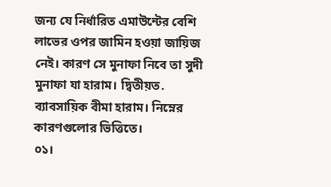জন্য যে নির্ধারিত এমাউন্টের বেশি লাভের ওপর জামিন হওয়া জায়িজ নেই। কারণ সে মুনাফা নিবে তা সুদী মুনাফা যা হারাম। দ্বিতীয়ত. ব্যাবসায়িক বীমা হারাম। নিম্নের কারণগুলোর ভিত্তিতে।
০১।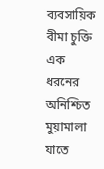ব্যবসায়িক বীমা চুক্তি এক ধরনের অনিশ্চিত মুয়ামালা যাতে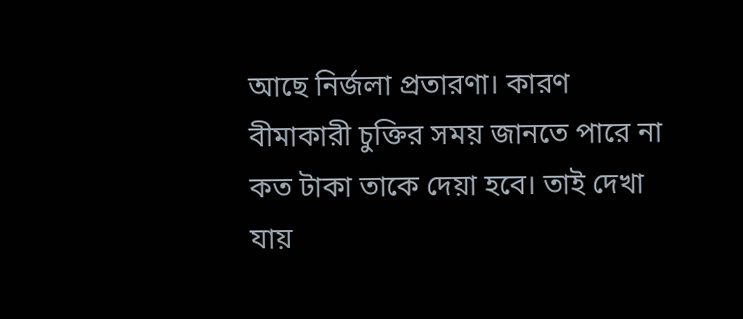আছে নির্জলা প্রতারণা। কারণ বীমাকারী চুক্তির সময় জানতে পারে না কত টাকা তাকে দেয়া হবে। তাই দেখা যায়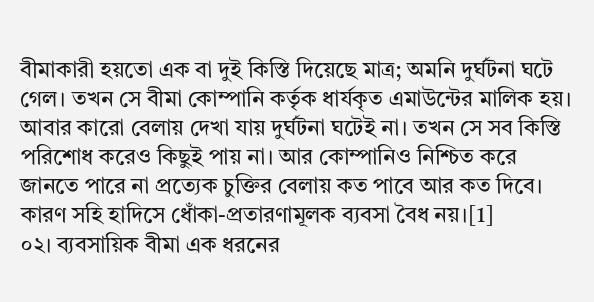বীমাকারী হয়তো এক বা দুই কিস্তি দিয়েছে মাত্র; অমনি দুর্ঘটনা ঘটে গেল। তখন সে বীমা কোম্পানি কর্তৃক ধার্যকৃত এমাউন্টের মালিক হয়। আবার কারো বেলায় দেখা যায় দুর্ঘটনা ঘটেই না। তখন সে সব কিস্তি পরিশোধ করেও কিছুই পায় না। আর কোম্পানিও নিশ্চিত করে জানতে পারে না প্রত্যেক চুক্তির বেলায় কত পাবে আর কত দিবে। কারণ সহি হাদিসে ধোঁকা-প্রতারণামূলক ব্যবসা বৈধ নয়।[1]
০২। ব্যবসায়িক বীমা এক ধরনের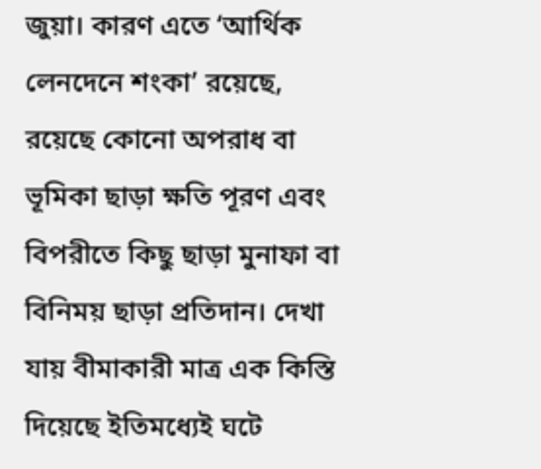জুয়া। কারণ এতে ‘আর্থিক লেনদেনে শংকা’ রয়েছে, রয়েছে কোনো অপরাধ বা ভূমিকা ছাড়া ক্ষতি পূরণ এবং বিপরীতে কিছু ছাড়া মুনাফা বা বিনিময় ছাড়া প্রতিদান। দেখা যায় বীমাকারী মাত্র এক কিস্তি দিয়েছে ইতিমধ্যেই ঘটে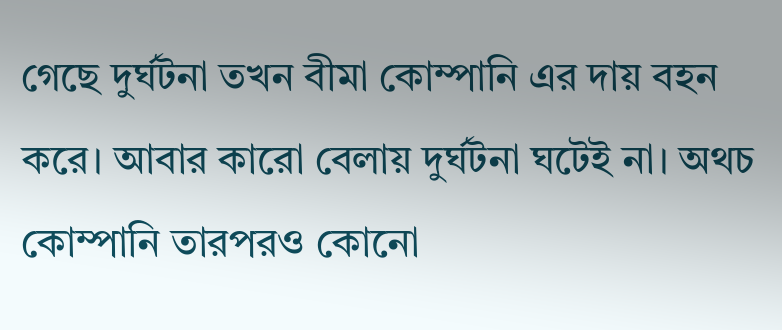গেছে দুর্ঘটনা তখন বীমা কোম্পানি এর দায় বহন করে। আবার কারো বেলায় দুর্ঘটনা ঘটেই না। অথচ কোম্পানি তারপরও কোনো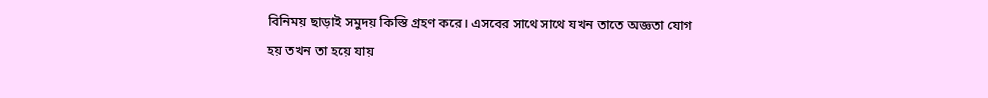বিনিময় ছাড়াই সমুদয় কিস্তি গ্রহণ করে। এসবের সাথে সাথে যখন তাতে অজ্ঞতা যোগ হয় তখন তা হয়ে যায়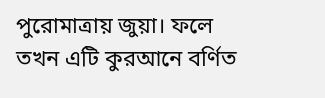পুরোমাত্রায় জুয়া। ফলে তখন এটি কুরআনে বর্ণিত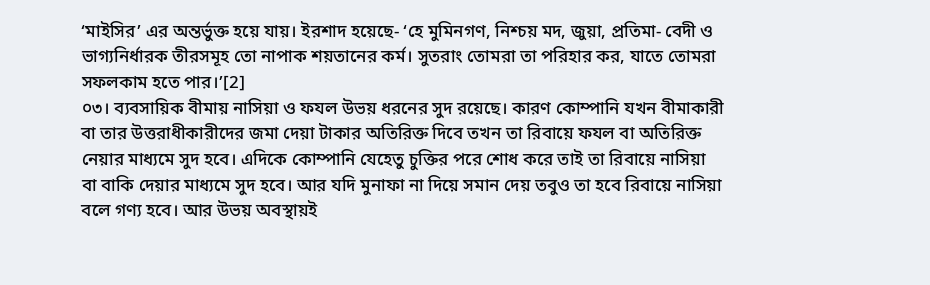‘মাইসির’ এর অন্তর্ভুক্ত হয়ে যায়। ইরশাদ হয়েছে- ‘হে মুমিনগণ, নিশ্চয় মদ, জুয়া, প্রতিমা- বেদী ও ভাগ্যনির্ধারক তীরসমূহ তো নাপাক শয়তানের কর্ম। সুতরাং তোমরা তা পরিহার কর, যাতে তোমরা সফলকাম হতে পার।’[2]
০৩। ব্যবসায়িক বীমায় নাসিয়া ও ফযল উভয় ধরনের সুদ রয়েছে। কারণ কোম্পানি যখন বীমাকারী বা তার উত্তরাধীকারীদের জমা দেয়া টাকার অতিরিক্ত দিবে তখন তা রিবায়ে ফযল বা অতিরিক্ত নেয়ার মাধ্যমে সুদ হবে। এদিকে কোম্পানি যেহেতু চুক্তির পরে শোধ করে তাই তা রিবায়ে নাসিয়া বা বাকি দেয়ার মাধ্যমে সুদ হবে। আর যদি মুনাফা না দিয়ে সমান দেয় তবুও তা হবে রিবায়ে নাসিয়া বলে গণ্য হবে। আর উভয় অবস্থায়ই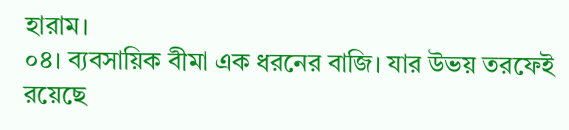হারাম।
০৪। ব্যবসায়িক বীমা এক ধরনের বাজি। যার উভয় তরফেই রয়েছে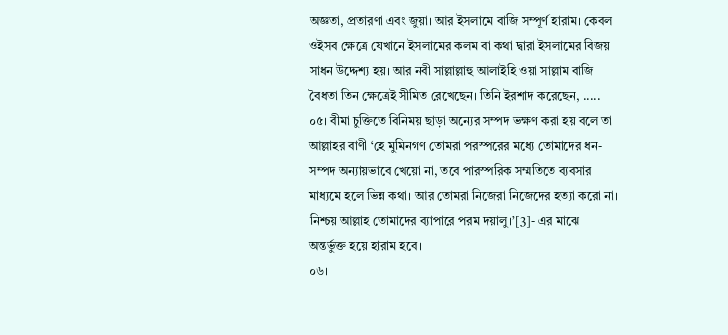অজ্ঞতা, প্রতারণা এবং জুয়া। আর ইসলামে বাজি সম্পূর্ণ হারাম। কেবল ওইসব ক্ষেত্রে যেখানে ইসলামের কলম বা কথা দ্বারা ইসলামের বিজয় সাধন উদ্দেশ্য হয়। আর নবী সাল্লাল্লাহু আলাইহি ওয়া সাল্লাম বাজি বৈধতা তিন ক্ষেত্রেই সীমিত রেখেছেন। তিনি ইরশাদ করেছেন, .....
০৫। বীমা চুক্তিতে বিনিময় ছাড়া অন্যের সম্পদ ভক্ষণ করা হয় বলে তা আল্লাহর বাণী ‘হে মুমিনগণ তোমরা পরস্পরের মধ্যে তোমাদের ধন-সম্পদ অন্যায়ভাবে খেয়ো না, তবে পারস্পরিক সম্মতিতে ব্যবসার মাধ্যমে হলে ভিন্ন কথা। আর তোমরা নিজেরা নিজেদের হত্যা করো না। নিশ্চয় আল্লাহ তোমাদের ব্যাপারে পরম দয়ালু।’[3]- এর মাঝে অন্তর্ভুক্ত হয়ে হারাম হবে।
০৬।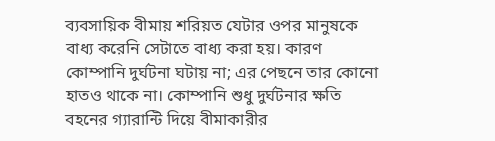ব্যবসায়িক বীমায় শরিয়ত যেটার ওপর মানুষকে বাধ্য করেনি সেটাতে বাধ্য করা হয়। কারণ কোম্পানি দুর্ঘটনা ঘটায় না; এর পেছনে তার কোনো হাতও থাকে না। কোম্পানি শুধু দুর্ঘটনার ক্ষতি বহনের গ্যারান্টি দিয়ে বীমাকারীর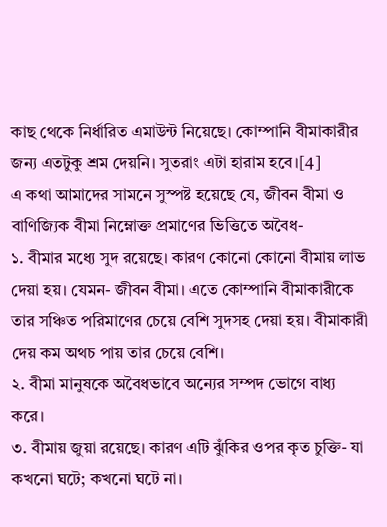কাছ থেকে নির্ধারিত এমাউন্ট নিয়েছে। কোম্পানি বীমাকারীর জন্য এতটুকু শ্রম দেয়নি। সুতরাং এটা হারাম হবে।[4]
এ কথা আমাদের সামনে সুস্পষ্ট হয়েছে যে, জীবন বীমা ও বাণিজ্যিক বীমা নিম্নোক্ত প্রমাণের ভিত্তিতে অবৈধ-
১. বীমার মধ্যে সুদ রয়েছে। কারণ কোনো কোনো বীমায় লাভ দেয়া হয়। যেমন- জীবন বীমা। এতে কোম্পানি বীমাকারীকে তার সঞ্চিত পরিমাণের চেয়ে বেশি সুদসহ দেয়া হয়। বীমাকারী দেয় কম অথচ পায় তার চেয়ে বেশি।
২. বীমা মানুষকে অবৈধভাবে অন্যের সম্পদ ভোগে বাধ্য করে।
৩. বীমায় জুয়া রয়েছে। কারণ এটি ঝুঁকির ওপর কৃত চুক্তি- যা কখনো ঘটে; কখনো ঘটে না।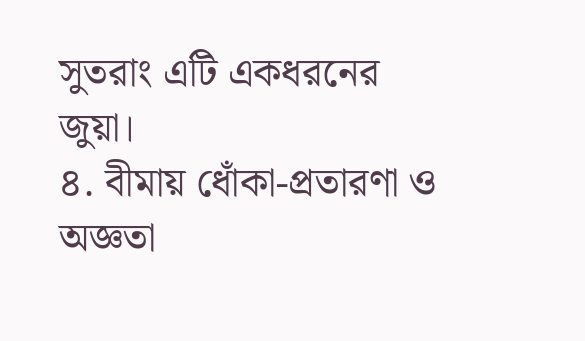সুতরাং এটি একধরনের জুয়া।
৪. বীমায় ধোঁকা-প্রতারণা ও অজ্ঞতা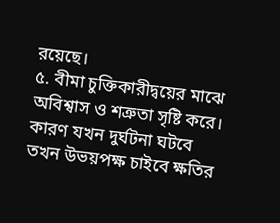রয়েছে।
৫. বীমা চুক্তিকারীদ্বয়ের মাঝে অবিশ্বাস ও শত্রুতা সৃষ্টি করে। কারণ যখন দুর্ঘটনা ঘটবে তখন উভয়পক্ষ চাইবে ক্ষতির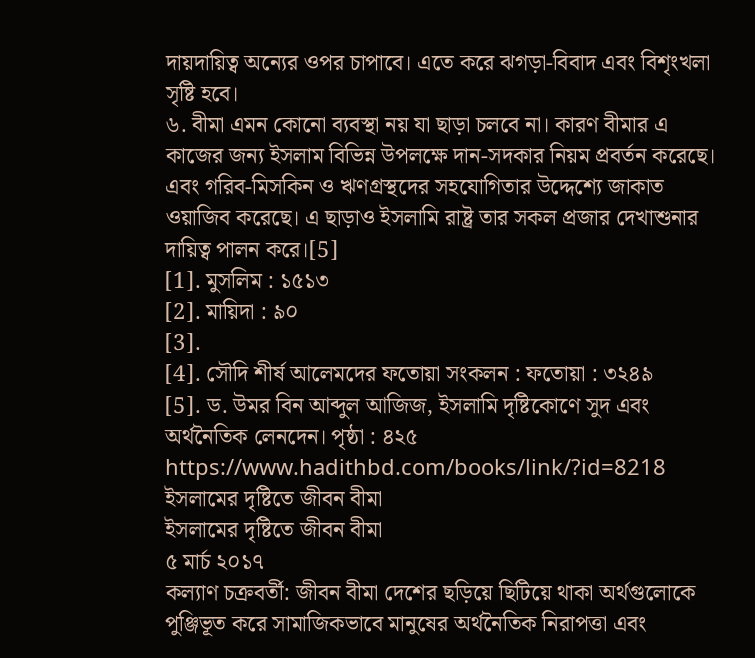দায়দায়িত্ব অন্যের ওপর চাপাবে। এতে করে ঝগড়া-বিবাদ এবং বিশৃংখলা সৃষ্টি হবে।
৬. বীমা এমন কোনো ব্যবস্থা নয় যা ছাড়া চলবে না। কারণ বীমার এ কাজের জন্য ইসলাম বিভিন্ন উপলক্ষে দান-সদকার নিয়ম প্রবর্তন করেছে। এবং গরিব-মিসকিন ও ঋণগ্রস্থদের সহযোগিতার উদ্দেশ্যে জাকাত ওয়াজিব করেছে। এ ছাড়াও ইসলামি রাষ্ট্র তার সকল প্রজার দেখাশুনার দায়িত্ব পালন করে।[5]
[1]. মুসলিম : ১৫১৩
[2]. মায়িদা : ৯০
[3].
[4]. সৌদি শীর্ষ আলেমদের ফতোয়া সংকলন : ফতোয়া : ৩২৪৯
[5]. ড. উমর বিন আব্দুল আজিজ, ইসলামি দৃষ্টিকোণে সুদ এবং অর্থনৈতিক লেনদেন। পৃষ্ঠা : ৪২৫
https://www.hadithbd.com/books/link/?id=8218
ইসলামের দৃষ্টিতে জীবন বীমা
ইসলামের দৃষ্টিতে জীবন বীমা
৫ মার্চ ২০১৭
কল্যাণ চক্রবর্তী: জীবন বীমা দেশের ছড়িয়ে ছিটিয়ে থাকা অর্থগুলোকে পুঞ্জিভূত করে সামাজিকভাবে মানুষের অর্থনৈতিক নিরাপত্তা এবং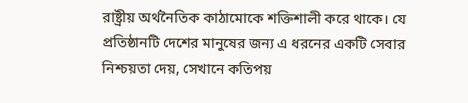রাষ্ট্রীয় অর্থনৈতিক কাঠামোকে শক্তিশালী করে থাকে। যে প্রতিষ্ঠানটি দেশের মানুষের জন্য এ ধরনের একটি সেবার নিশ্চয়তা দেয়, সেখানে কতিপয়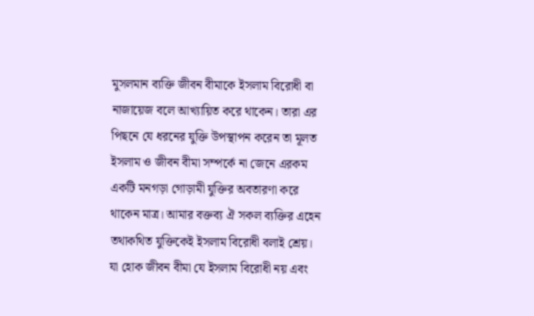মুসলমান ব্যক্তি জীবন বীমাকে ইসলাম বিরোধী বা নাজায়েজ বলে আখ্যায়িত করে থাকেন। তারা এর পিছনে যে ধরনের যুক্তি উপস্থাপন করেন তা মূলত ইসলাম ও জীবন বীমা সম্পর্কে না জেনে এরকম একটি মনগড়া গোড়ামী যুক্তির অবতারণা করে থাকেন মাত্র। আমার বক্তব্য ঐ সকল ব্যক্তির এহেন তথাকথিত যুক্তিকেই ইসলাম বিরোধী বলাই শ্রেয়। যা হোক জীবন বীমা যে ইসলাম বিরোধী নয় এবং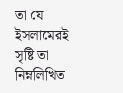তা যে ইসলামেরই সৃষ্টি তা নিম্নলিখিত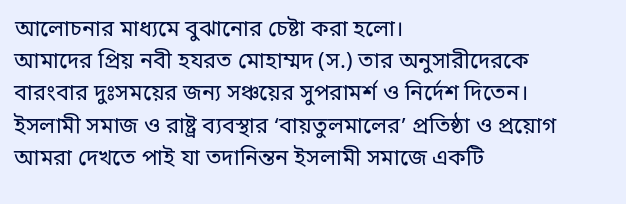আলোচনার মাধ্যমে বুঝানোর চেষ্টা করা হলো।
আমাদের প্রিয় নবী হযরত মোহাম্মদ (স.) তার অনুসারীদেরকে বারংবার দুঃসময়ের জন্য সঞ্চয়ের সুপরামর্শ ও নির্দেশ দিতেন। ইসলামী সমাজ ও রাষ্ট্র ব্যবস্থার ‘বায়তুলমালের’ প্রতিষ্ঠা ও প্রয়োগ আমরা দেখতে পাই যা তদানিন্তন ইসলামী সমাজে একটি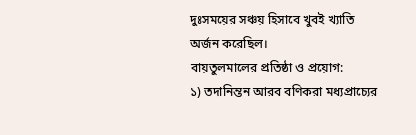দুঃসময়ের সঞ্চয় হিসাবে খুবই খ্যাতি অর্জন করেছিল।
বায়তুলমালের প্রতিষ্ঠা ও প্রয়োগ:
১) তদানিন্তন আরব বণিকরা মধ্যপ্রাচ্যের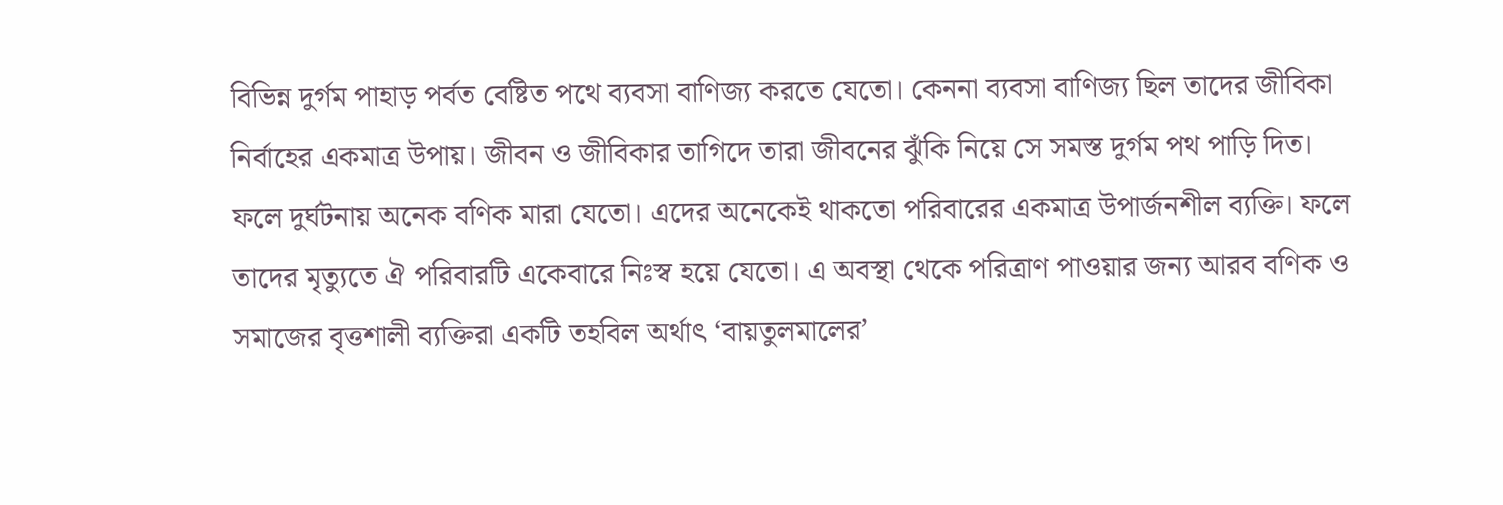বিভিন্ন দুর্গম পাহাড় পর্বত বেষ্টিত পথে ব্যবসা বাণিজ্য করতে যেতো। কেননা ব্যবসা বাণিজ্য ছিল তাদের জীবিকা নির্বাহের একমাত্র উপায়। জীবন ও জীবিকার তাগিদে তারা জীবনের ঝুঁকি নিয়ে সে সমস্ত দুর্গম পথ পাড়ি দিত। ফলে দুর্ঘটনায় অনেক বণিক মারা যেতো। এদের অনেকেই থাকতো পরিবারের একমাত্র উপার্জনশীল ব্যক্তি। ফলে তাদের মৃত্যুতে ঐ পরিবারটি একেবারে নিঃস্ব হয়ে যেতো। এ অবস্থা থেকে পরিত্রাণ পাওয়ার জন্য আরব বণিক ও সমাজের বৃত্তশালী ব্যক্তিরা একটি তহবিল অর্থাৎ ‘বায়তুলমালের’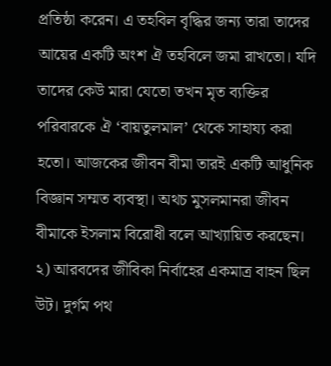প্রতিষ্ঠা করেন। এ তহবিল বৃদ্ধির জন্য তারা তাদের আয়ের একটি অংশ ঐ তহবিলে জমা রাখতো। যদি তাদের কেউ মারা যেতো তখন মৃত ব্যক্তির পরিবারকে ঐ ‘বায়তুলমাল’ থেকে সাহায্য করা হতো। আজকের জীবন বীমা তারই একটি আধুনিক বিজ্ঞান সম্মত ব্যবস্থা। অথচ মুসলমানরা জীবন বীমাকে ইসলাম বিরোধী বলে আখ্যায়িত করছেন।
২) আরবদের জীবিকা নির্বাহের একমাত্র বাহন ছিল উট। দুর্গম পথ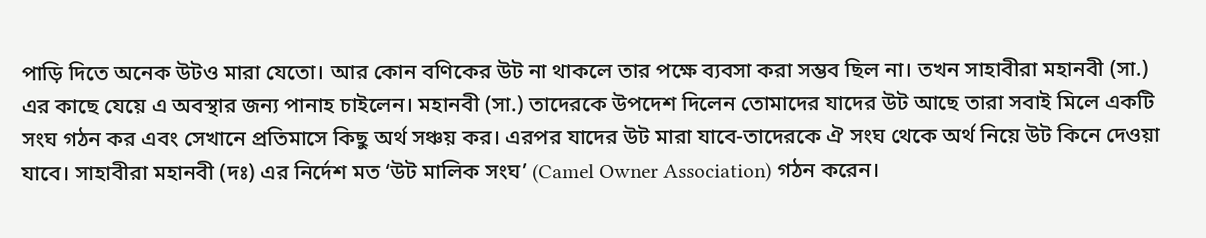পাড়ি দিতে অনেক উটও মারা যেতো। আর কোন বণিকের উট না থাকলে তার পক্ষে ব্যবসা করা সম্ভব ছিল না। তখন সাহাবীরা মহানবী (সা.) এর কাছে যেয়ে এ অবস্থার জন্য পানাহ চাইলেন। মহানবী (সা.) তাদেরকে উপদেশ দিলেন তোমাদের যাদের উট আছে তারা সবাই মিলে একটি সংঘ গঠন কর এবং সেখানে প্রতিমাসে কিছু অর্থ সঞ্চয় কর। এরপর যাদের উট মারা যাবে-তাদেরকে ঐ সংঘ থেকে অর্থ নিয়ে উট কিনে দেওয়া যাবে। সাহাবীরা মহানবী (দঃ) এর নির্দেশ মত ‘উট মালিক সংঘ’ (Camel Owner Association) গঠন করেন।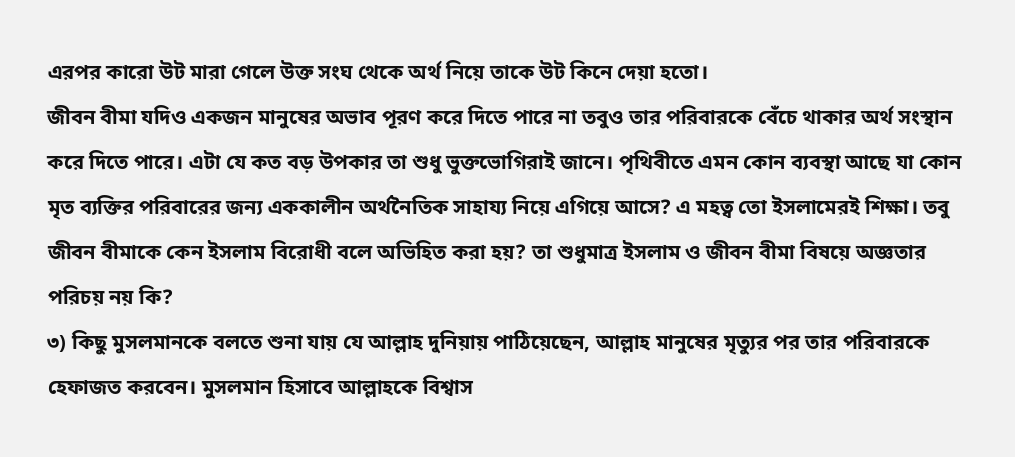এরপর কারো উট মারা গেলে উক্ত সংঘ থেকে অর্থ নিয়ে তাকে উট কিনে দেয়া হতো।
জীবন বীমা যদিও একজন মানুষের অভাব পূরণ করে দিতে পারে না তবুও তার পরিবারকে বেঁচে থাকার অর্থ সংস্থান করে দিতে পারে। এটা যে কত বড় উপকার তা শুধু ভুক্তভোগিরাই জানে। পৃথিবীতে এমন কোন ব্যবস্থা আছে যা কোন মৃত ব্যক্তির পরিবারের জন্য এককালীন অর্থনৈতিক সাহায্য নিয়ে এগিয়ে আসে? এ মহত্ব তো ইসলামেরই শিক্ষা। তবু জীবন বীমাকে কেন ইসলাম বিরোধী বলে অভিহিত করা হয়? তা শুধুমাত্র ইসলাম ও জীবন বীমা বিষয়ে অজ্ঞতার পরিচয় নয় কি?
৩) কিছু মুসলমানকে বলতে শুনা যায় যে আল্লাহ দুনিয়ায় পাঠিয়েছেন, আল্লাহ মানুষের মৃত্যুর পর তার পরিবারকে হেফাজত করবেন। মুসলমান হিসাবে আল্লাহকে বিশ্বাস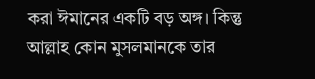করা ঈমানের একটি বড় অঙ্গ। কিন্তু আল্লাহ কোন মুসলমানকে তার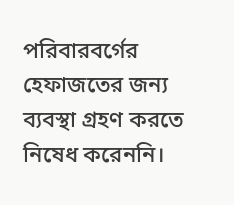পরিবারবর্গের হেফাজতের জন্য ব্যবস্থা গ্রহণ করতে নিষেধ করেননি।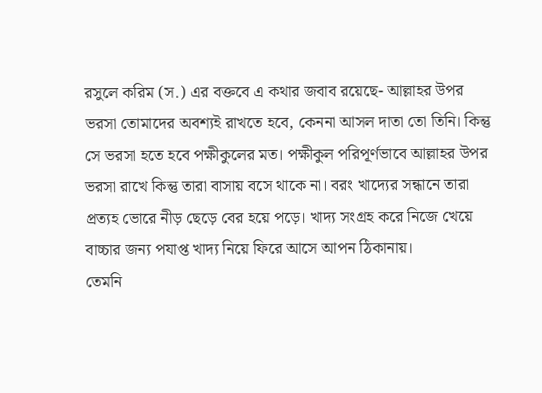রসুলে করিম (স.) এর বক্তবে এ কথার জবাব রয়েছে- আল্লাহর উপর ভরসা তোমাদের অবশ্যই রাখতে হবে, কেননা আসল দাতা তো তিনি। কিন্তু সে ভরসা হতে হবে পক্ষীকুলের মত। পক্ষীকুল পরিপূর্ণভাবে আল্লাহর উপর ভরসা রাখে কিন্তু তারা বাসায় বসে থাকে না। বরং খাদ্যের সন্ধানে তারা প্রত্যহ ভোরে নীড় ছেড়ে বের হয়ে পড়ে। খাদ্য সংগ্রহ করে নিজে খেয়ে বাচ্চার জন্য পযাপ্ত খাদ্য নিয়ে ফিরে আসে আপন ঠিকানায়।
তেমনি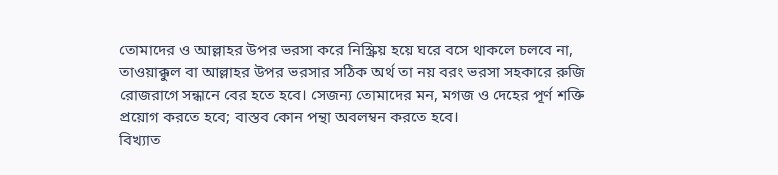তোমাদের ও আল্লাহর উপর ভরসা করে নিস্ক্রিয় হয়ে ঘরে বসে থাকলে চলবে না, তাওয়াক্কুল বা আল্লাহর উপর ভরসার সঠিক অর্থ তা নয় বরং ভরসা সহকারে রুজি রোজরাগে সন্ধানে বের হতে হবে। সেজন্য তোমাদের মন, মগজ ও দেহের পূর্ণ শক্তি প্রয়োগ করতে হবে; বাস্তব কোন পন্থা অবলম্বন করতে হবে।
বিখ্যাত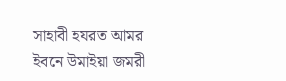সাহাবী হযরত আমর ইবনে উমাইয়া জমরী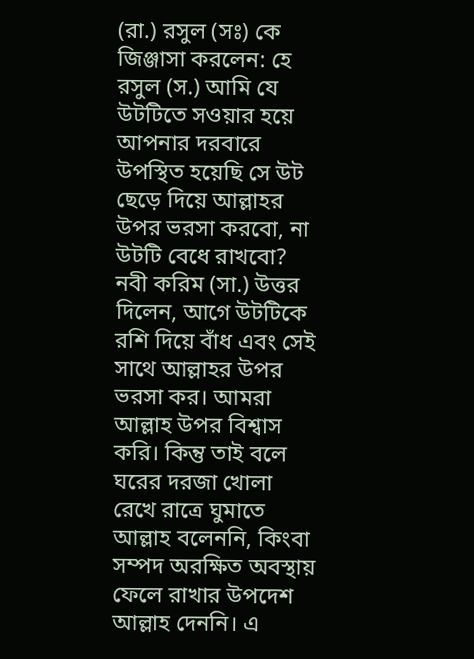(রা.) রসুল (সঃ) কে জিঞ্জাসা করলেন: হে রসুল (স.) আমি যে উটটিতে সওয়ার হয়ে আপনার দরবারে উপস্থিত হয়েছি সে উট ছেড়ে দিয়ে আল্লাহর উপর ভরসা করবো, না উটটি বেধে রাখবো? নবী করিম (সা.) উত্তর দিলেন, আগে উটটিকে রশি দিয়ে বাঁধ এবং সেই সাথে আল্লাহর উপর ভরসা কর। আমরা আল্লাহ উপর বিশ্বাস করি। কিন্তু তাই বলে ঘরের দরজা খোলা রেখে রাত্রে ঘুমাতে আল্লাহ বলেননি, কিংবা সম্পদ অরক্ষিত অবস্থায় ফেলে রাখার উপদেশ আল্লাহ দেননি। এ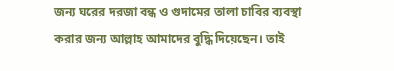জন্য ঘরের দরজা বন্ধ ও গুদামের তালা চাবির ব্যবস্থা করার জন্য আল্লাহ আমাদের বুদ্ধি দিয়েছেন। তাই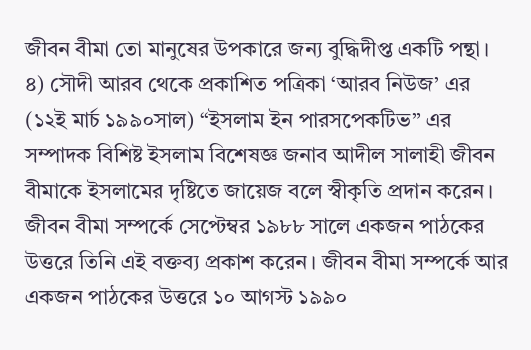জীবন বীমা তো মানুষের উপকারে জন্য বুদ্ধিদীপ্ত একটি পন্থা।
৪) সৌদী আরব থেকে প্রকাশিত পত্রিকা ‘আরব নিউজ’ এর (১২ই মার্চ ১৯৯০সাল) “ইসলাম ইন পারসপেকটিভ” এর সম্পাদক বিশিষ্ট ইসলাম বিশেষজ্ঞ জনাব আদীল সালাহী জীবন বীমাকে ইসলামের দৃষ্টিতে জায়েজ বলে স্বীকৃতি প্রদান করেন। জীবন বীমা সম্পর্কে সেপ্টেম্বর ১৯৮৮ সালে একজন পাঠকের উত্তরে তিনি এই বক্তব্য প্রকাশ করেন। জীবন বীমা সম্পর্কে আর একজন পাঠকের উত্তরে ১০ আগস্ট ১৯৯০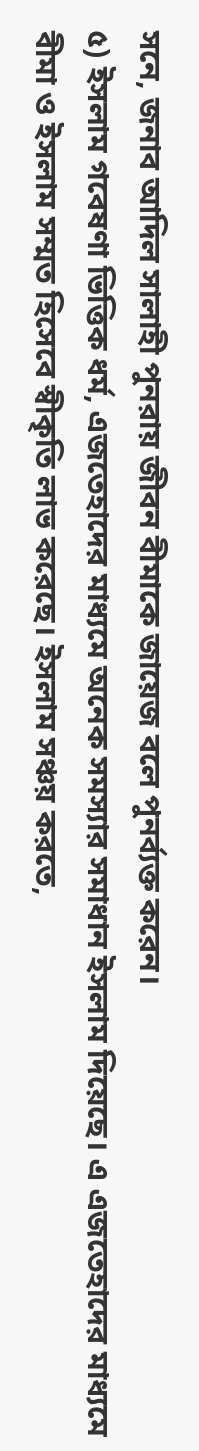সনে, জনাব আদিল সালাহী পুনরায় জীবন বীমাকে জায়েজ বলে পুনর্ব্যক্ত করেন।
৫) ইসলাম গবেষণা ভিত্তিক ধর্ম, এজতেহাদের মাধ্যমে অনেক সমস্যার সমাধান ইসলাম দিয়েছে। এ এজতেহাদের মাধ্যমে বীমা ও ইসলাম সম্মত হিসেবে স্বীকৃতি লাভ করেছে। ইসলাম সঞ্চয় করতে,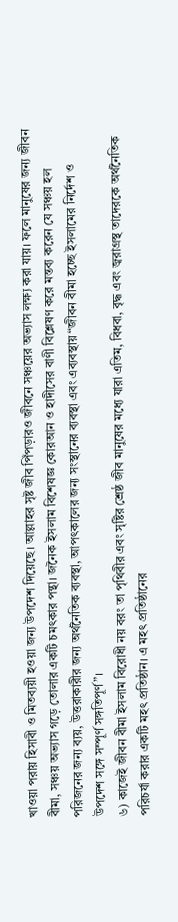খাওয়া পরায় হিসাবী ও মিতব্যয়ী হওয়া জন্য উপদেশ দিয়েছে। আল্লাহর সৃষ্ট জীব পিঁপড়ারও জীবনে সঞ্চয়ের অভ্যাস লক্ষ্য করা যায়। ফলে মানুষের জন্য জীবন বীমা, সঞ্চয় অভ্যাস গড়ে তোলার একটি চমৎকার পন্থা। জনৈক ইসলাম বিশেষজ্ঞ কোরআন ও হাদীসের বাণী বিশ্লেষণ করে মন্তব্য করেন যে সঞ্চয় হল পরিজনের জন্য ব্যয়, উত্তরাকারীর জন্য অর্থনৈতিক ব্যবস্থা, আপৎকালের জন্য সংস্থানের ব্যবস্থা এবং এব্যবস্থায় “জীবন বীমা হচ্ছে ইসলামের নির্দেশ ও উপদেশ সঙ্গে সম্পূর্ণ সঙ্গতিপূর্ণ”।
৬) কাজেই জীবন বীমা ইসলাম বিরোধী নয় বরং তা পৃথিবীর এবং সৃষ্টির শ্রেষ্ঠ জীব মানুষের মধ্যে যারা এতিম, বিধবা, বৃদ্ধ এবং জ্বরাগ্রস্থ তাদেরকে অর্থনৈতিক পরিচর্যা করার একটি মহৎ প্রতিষ্ঠান। এ মহৎ প্রতিষ্ঠানের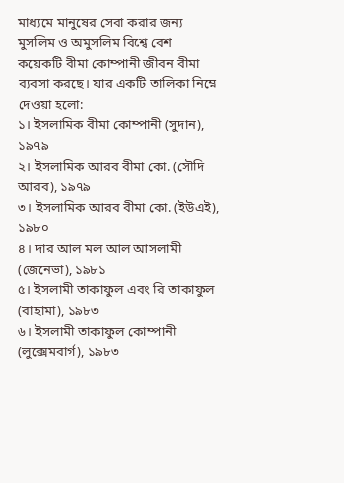মাধ্যমে মানুষের সেবা করার জন্য মুসলিম ও অমুসলিম বিশ্বে বেশ কয়েকটি বীমা কোম্পানী জীবন বীমা ব্যবসা করছে। যার একটি তালিকা নিম্নে দেওয়া হলো:
১। ইসলামিক বীমা কোম্পানী (সুদান), ১৯৭৯
২। ইসলামিক আরব বীমা কো. (সৌদি আরব), ১৯৭৯
৩। ইসলামিক আরব বীমা কো. (ইউএই), ১৯৮০
৪। দার আল মল আল আসলামী (জেনেভা), ১৯৮১
৫। ইসলামী তাকাফুল এবং রি তাকাফুল (বাহামা), ১৯৮৩
৬। ইসলামী তাকাফুল কোম্পানী (লুক্সেমবার্গ), ১৯৮৩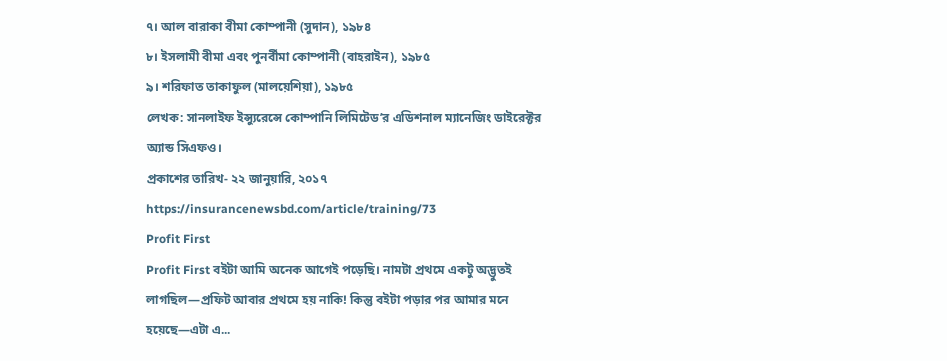৭। আল বারাকা বীমা কোম্পানী (সুদান), ১৯৮৪
৮। ইসলামী বীমা এবং পুনর্বীমা কোম্পানী (বাহরাইন), ১৯৮৫
৯। শরিফাত তাকাফুল (মালয়েশিয়া), ১৯৮৫
লেখক: সানলাইফ ইন্স্যুরেন্সে কোম্পানি লিমিটেড’র এডিশনাল ম্যানেজিং ডাইরেক্টর অ্যান্ড সিএফও।
প্রকাশের তারিখ- ২২ জানুয়ারি, ২০১৭
https://insurancenewsbd.com/article/training/73
Profit First
Profit First বইটা আমি অনেক আগেই পড়েছি। নামটা প্রথমে একটু অদ্ভুতই লাগছিল—প্রফিট আবার প্রথমে হয় নাকি! কিন্তু বইটা পড়ার পর আমার মনে হয়েছে—এটা এ...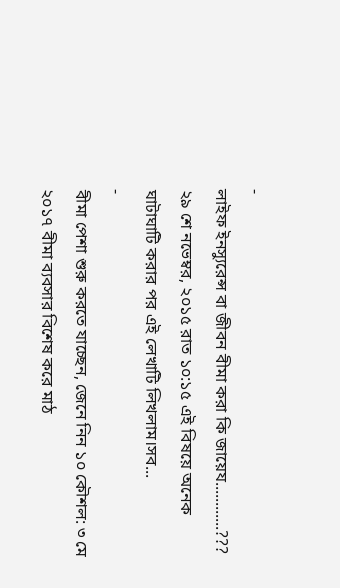-
লাইফ ইনস্যুরেন্স বা জীবন বীমা করা কি জায়েয............??? ২৯ শে নভেম্বর, ২০১৫ রাত ১০:১৫ এই বিষয়ে অনেক ঘাটাঘাটি করার পর এই লেখাটি লিখলাম।সব...
-
বীমা পেশা শুরু করতে যাচ্ছেন, জেনে নিন ১০ কৌশল: ৩ মে ২০১৭ বীমা ব্যবসার বিশেষ করে মাঠ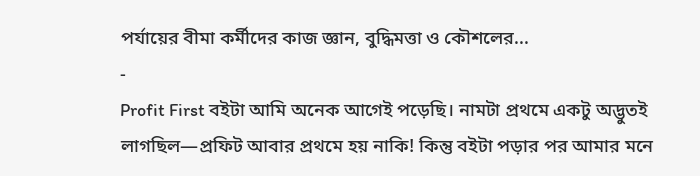পর্যায়ের বীমা কর্মীদের কাজ জ্ঞান, বুদ্ধিমত্তা ও কৌশলের...
-
Profit First বইটা আমি অনেক আগেই পড়েছি। নামটা প্রথমে একটু অদ্ভুতই লাগছিল—প্রফিট আবার প্রথমে হয় নাকি! কিন্তু বইটা পড়ার পর আমার মনে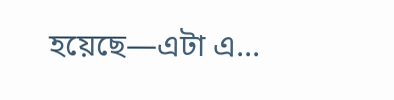হয়েছে—এটা এ...